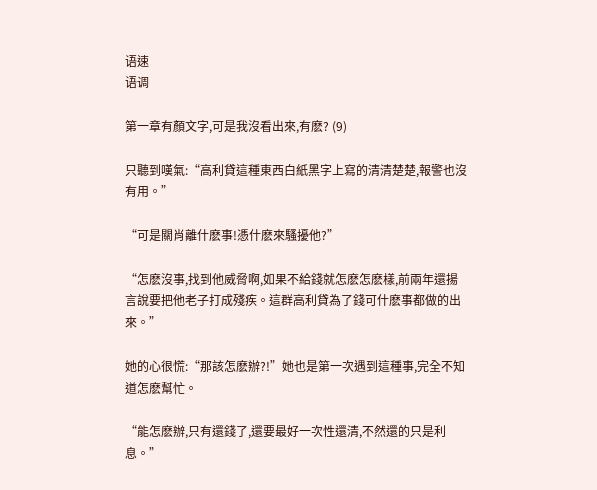语速
语调

第一章有顏文字,可是我沒看出來,有麽? (9)

只聽到嘆氣:“高利貸這種東西白紙黑字上寫的清清楚楚,報警也沒有用。”

“可是關肖離什麽事!憑什麽來騷擾他?”

“怎麽沒事,找到他威脅啊,如果不給錢就怎麽怎麽樣,前兩年還揚言說要把他老子打成殘疾。這群高利貸為了錢可什麽事都做的出來。”

她的心很慌:“那該怎麽辦?!”她也是第一次遇到這種事,完全不知道怎麽幫忙。

“能怎麽辦,只有還錢了,還要最好一次性還清,不然還的只是利息。”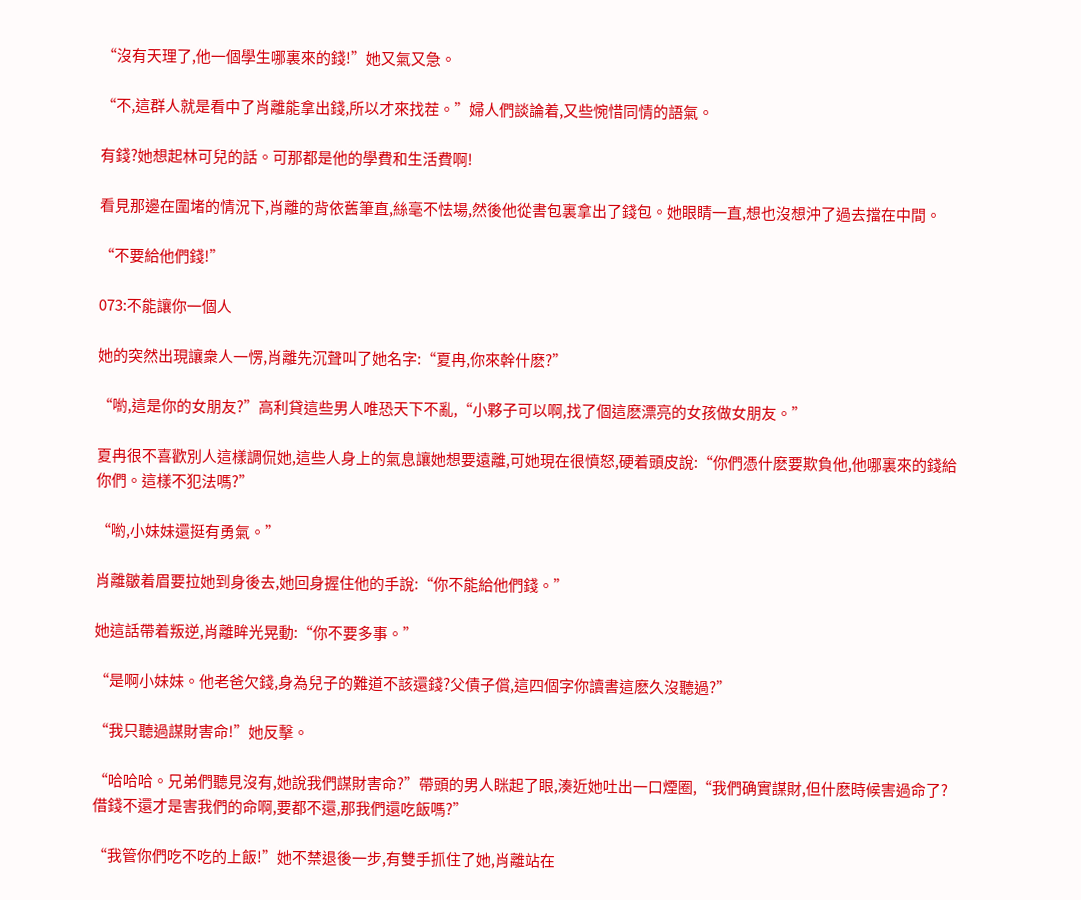“沒有天理了,他一個學生哪裏來的錢!”她又氣又急。

“不,這群人就是看中了肖離能拿出錢,所以才來找茬。”婦人們談論着,又些惋惜同情的語氣。

有錢?她想起林可兒的話。可那都是他的學費和生活費啊!

看見那邊在圍堵的情況下,肖離的背依舊筆直,絲毫不怯場,然後他從書包裏拿出了錢包。她眼睛一直,想也沒想沖了過去擋在中間。

“不要給他們錢!”

073:不能讓你一個人

她的突然出現讓衆人一愣,肖離先沉聲叫了她名字:“夏冉,你來幹什麽?”

“喲,這是你的女朋友?”高利貸這些男人唯恐天下不亂,“小夥子可以啊,找了個這麽漂亮的女孩做女朋友。”

夏冉很不喜歡別人這樣調侃她,這些人身上的氣息讓她想要遠離,可她現在很憤怒,硬着頭皮說:“你們憑什麽要欺負他,他哪裏來的錢給你們。這樣不犯法嗎?”

“喲,小妹妹還挺有勇氣。”

肖離皺着眉要拉她到身後去,她回身握住他的手說:“你不能給他們錢。”

她這話帶着叛逆,肖離眸光晃動:“你不要多事。”

“是啊小妹妹。他老爸欠錢,身為兒子的難道不該還錢?父債子償,這四個字你讀書這麽久沒聽過?”

“我只聽過謀財害命!”她反擊。

“哈哈哈。兄弟們聽見沒有,她說我們謀財害命?”帶頭的男人眯起了眼,湊近她吐出一口煙圈,“我們确實謀財,但什麽時候害過命了?借錢不還才是害我們的命啊,要都不還,那我們還吃飯嗎?”

“我管你們吃不吃的上飯!”她不禁退後一步,有雙手抓住了她,肖離站在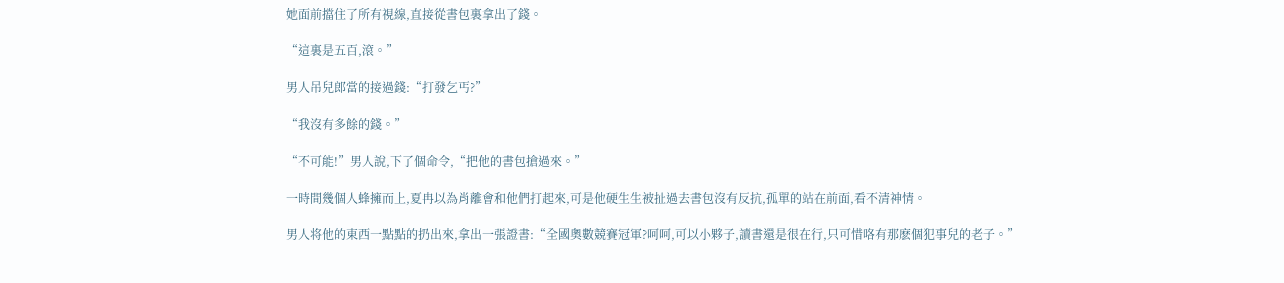她面前擋住了所有視線,直接從書包裏拿出了錢。

“這裏是五百,滾。”

男人吊兒郎當的接過錢:“打發乞丐?”

“我沒有多餘的錢。”

“不可能!”男人說,下了個命令,“把他的書包搶過來。”

一時間幾個人蜂擁而上,夏冉以為肖離會和他們打起來,可是他硬生生被扯過去書包沒有反抗,孤單的站在前面,看不清神情。

男人将他的東西一點點的扔出來,拿出一張證書:“全國奧數競賽冠軍?呵呵,可以小夥子,讀書還是很在行,只可惜咯有那麽個犯事兒的老子。”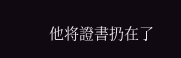他将證書扔在了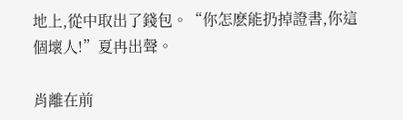地上,從中取出了錢包。“你怎麽能扔掉證書,你這個壞人!”夏冉出聲。

肖離在前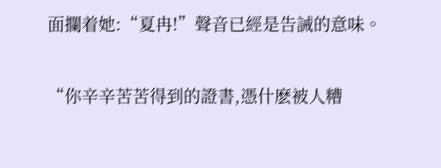面攔着她:“夏冉!”聲音已經是告誡的意味。

“你辛辛苦苦得到的證書,憑什麽被人糟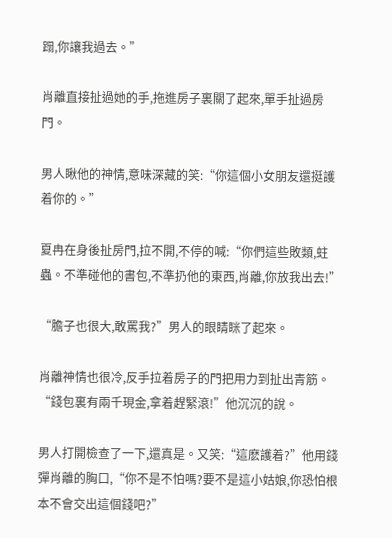蹋,你讓我過去。”

肖離直接扯過她的手,拖進房子裏關了起來,單手扯過房門。

男人瞅他的神情,意味深藏的笑:“你這個小女朋友還挺護着你的。”

夏冉在身後扯房門,拉不開,不停的喊:“你們這些敗類,蛀蟲。不準碰他的書包,不準扔他的東西,肖離,你放我出去!”

“膽子也很大,敢罵我?”男人的眼睛眯了起來。

肖離神情也很冷,反手拉着房子的門把用力到扯出青筋。“錢包裏有兩千現金,拿着趕緊滾!”他沉沉的說。

男人打開檢查了一下,還真是。又笑:“這麽護着?”他用錢彈肖離的胸口,“你不是不怕嗎?要不是這小姑娘,你恐怕根本不會交出這個錢吧?”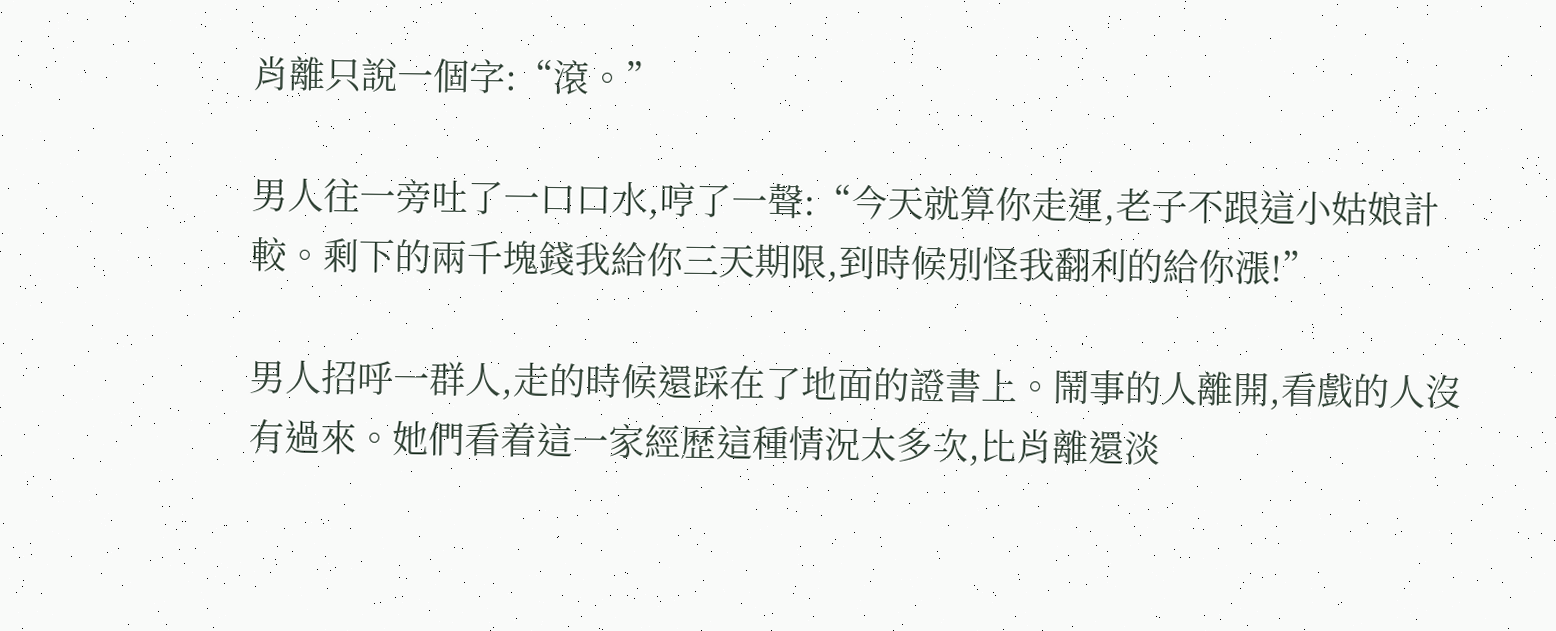肖離只說一個字:“滾。”

男人往一旁吐了一口口水,哼了一聲:“今天就算你走運,老子不跟這小姑娘計較。剩下的兩千塊錢我給你三天期限,到時候別怪我翻利的給你漲!”

男人招呼一群人,走的時候還踩在了地面的證書上。鬧事的人離開,看戲的人沒有過來。她們看着這一家經歷這種情況太多次,比肖離還淡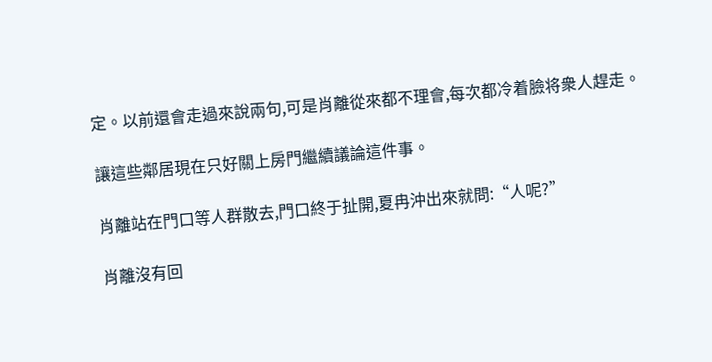定。以前還會走過來說兩句,可是肖離從來都不理會,每次都冷着臉将衆人趕走。

讓這些鄰居現在只好關上房門繼續議論這件事。

肖離站在門口等人群散去,門口終于扯開,夏冉沖出來就問:“人呢?”

肖離沒有回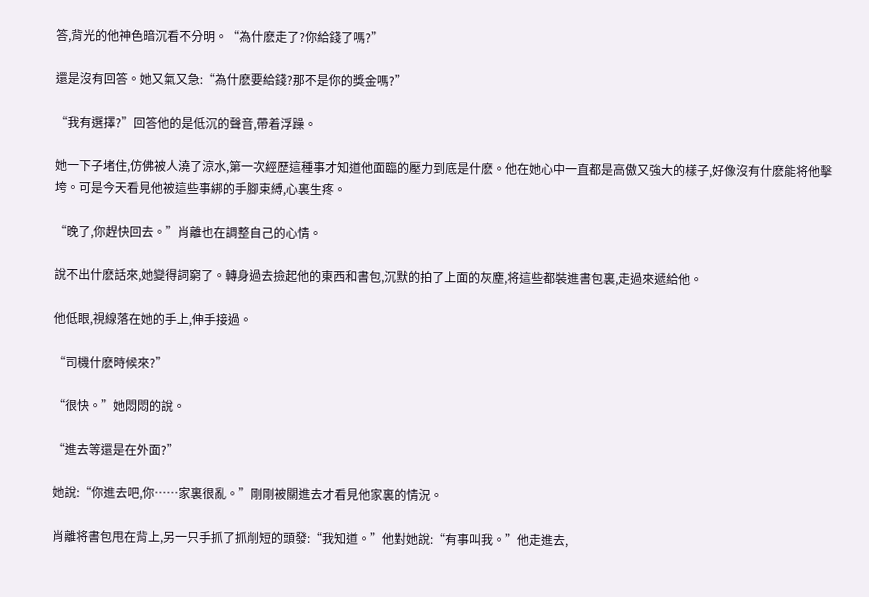答,背光的他神色暗沉看不分明。“為什麽走了?你給錢了嗎?”

還是沒有回答。她又氣又急:“為什麽要給錢?那不是你的獎金嗎?”

“我有選擇?”回答他的是低沉的聲音,帶着浮躁。

她一下子堵住,仿佛被人澆了涼水,第一次經歷這種事才知道他面臨的壓力到底是什麽。他在她心中一直都是高傲又強大的樣子,好像沒有什麽能将他擊垮。可是今天看見他被這些事綁的手腳束縛,心裏生疼。

“晚了,你趕快回去。”肖離也在調整自己的心情。

說不出什麽話來,她變得詞窮了。轉身過去撿起他的東西和書包,沉默的拍了上面的灰塵,将這些都裝進書包裏,走過來遞給他。

他低眼,視線落在她的手上,伸手接過。

“司機什麽時候來?”

“很快。”她悶悶的說。

“進去等還是在外面?”

她說:“你進去吧,你……家裏很亂。”剛剛被關進去才看見他家裏的情況。

肖離将書包甩在背上,另一只手抓了抓削短的頭發:“我知道。”他對她說:“有事叫我。”他走進去,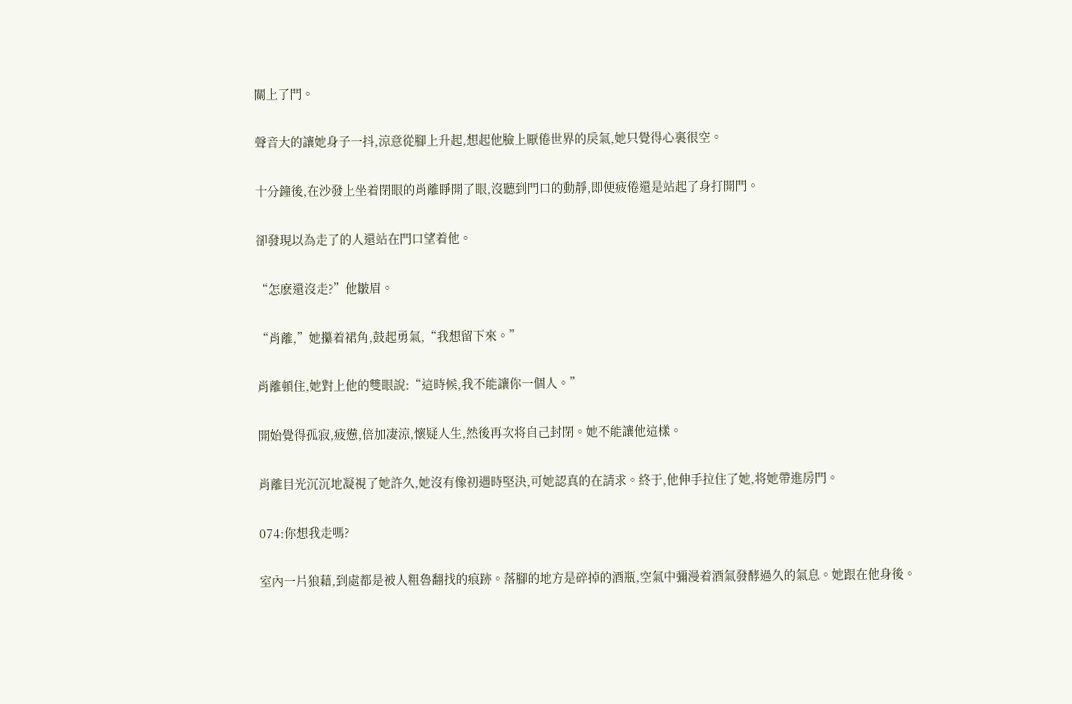關上了門。

聲音大的讓她身子一抖,涼意從腳上升起,想起他臉上厭倦世界的戾氣,她只覺得心裏很空。

十分鐘後,在沙發上坐着閉眼的肖離睜開了眼,沒聽到門口的動靜,即便疲倦還是站起了身打開門。

卻發現以為走了的人還站在門口望着他。

“怎麽還沒走?”他皺眉。

“肖離,”她攥着裙角,鼓起勇氣,“我想留下來。”

肖離頓住,她對上他的雙眼說:“這時候,我不能讓你一個人。”

開始覺得孤寂,疲憊,倍加凄涼,懷疑人生,然後再次将自己封閉。她不能讓他這樣。

肖離目光沉沉地凝視了她許久,她沒有像初遇時堅決,可她認真的在請求。終于,他伸手拉住了她,将她帶進房門。

074:你想我走嗎?

室內一片狼藉,到處都是被人粗魯翻找的痕跡。落腳的地方是碎掉的酒瓶,空氣中彌漫着酒氣發酵過久的氣息。她跟在他身後。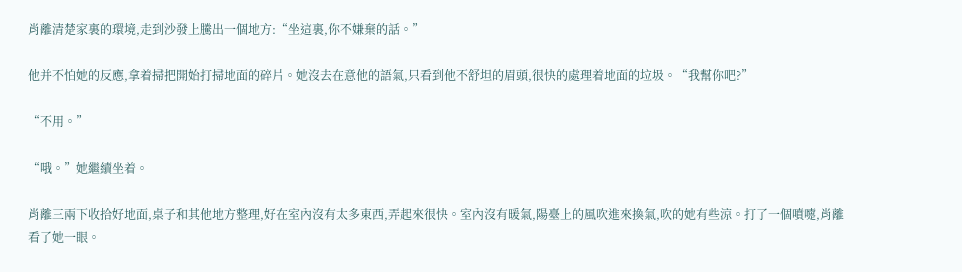肖離清楚家裏的環境,走到沙發上騰出一個地方:“坐這裏,你不嫌棄的話。”

他并不怕她的反應,拿着掃把開始打掃地面的碎片。她沒去在意他的語氣,只看到他不舒坦的眉頭,很快的處理着地面的垃圾。“我幫你吧?”

“不用。”

“哦。”她繼續坐着。

肖離三兩下收拾好地面,桌子和其他地方整理,好在室內沒有太多東西,弄起來很快。室內沒有暖氣,陽臺上的風吹進來換氣,吹的她有些涼。打了一個噴嚏,肖離看了她一眼。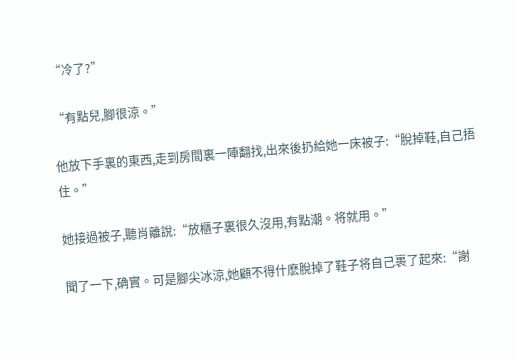“冷了?”

“有點兒,腳很涼。”

他放下手裏的東西,走到房間裏一陣翻找,出來後扔給她一床被子:“脫掉鞋,自己捂住。”

她接過被子,聽肖離說:“放櫃子裏很久沒用,有點潮。将就用。”

聞了一下,确實。可是腳尖冰涼,她顧不得什麽脫掉了鞋子将自己裹了起來:“謝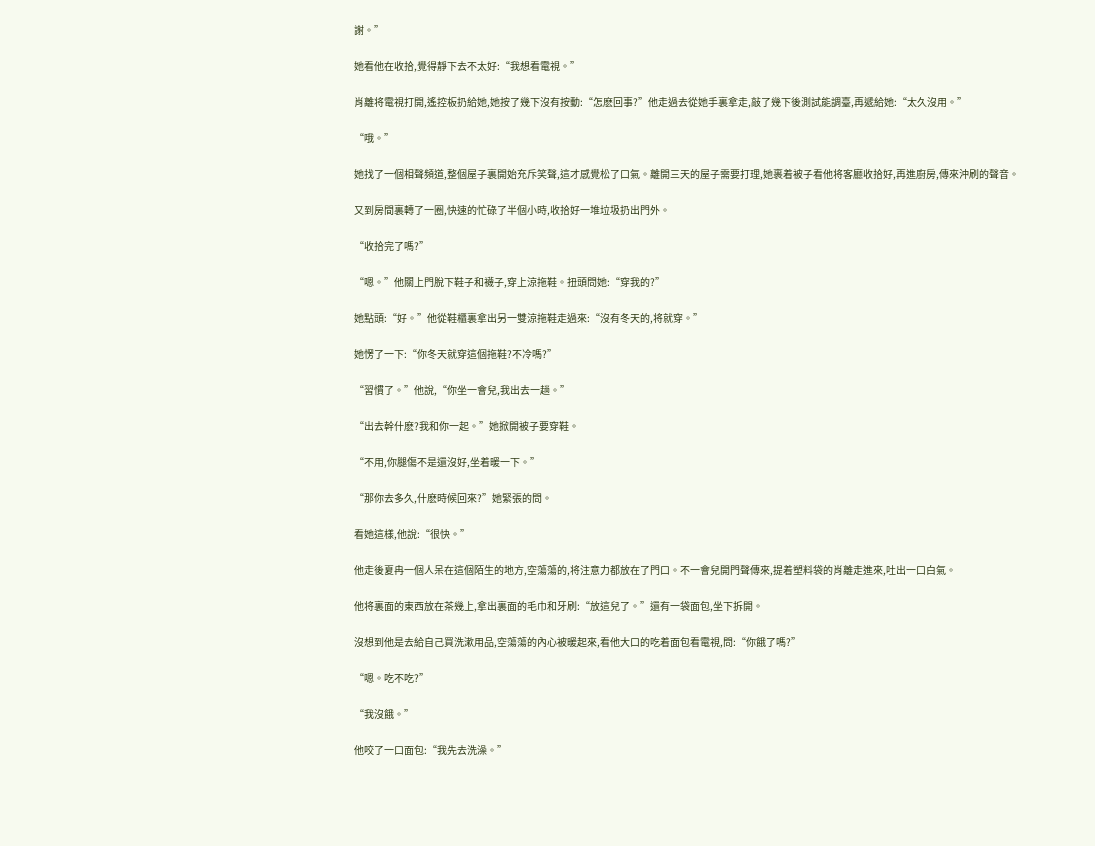謝。”

她看他在收拾,覺得靜下去不太好:“我想看電視。”

肖離将電視打開,遙控板扔給她,她按了幾下沒有按動:“怎麽回事?”他走過去從她手裏拿走,敲了幾下後測試能調臺,再遞給她:“太久沒用。”

“哦。”

她找了一個相聲頻道,整個屋子裏開始充斥笑聲,這才感覺松了口氣。離開三天的屋子需要打理,她裹着被子看他将客廳收拾好,再進廚房,傳來沖刷的聲音。

又到房間裏轉了一圈,快速的忙碌了半個小時,收拾好一堆垃圾扔出門外。

“收拾完了嗎?”

“嗯。”他關上門脫下鞋子和襪子,穿上涼拖鞋。扭頭問她:“穿我的?”

她點頭:“好。”他從鞋櫃裏拿出另一雙涼拖鞋走過來:“沒有冬天的,将就穿。”

她愣了一下:“你冬天就穿這個拖鞋?不冷嗎?”

“習慣了。”他說,“你坐一會兒,我出去一趟。”

“出去幹什麽?我和你一起。”她掀開被子要穿鞋。

“不用,你腿傷不是還沒好,坐着暖一下。”

“那你去多久,什麽時候回來?”她緊張的問。

看她這樣,他說:“很快。”

他走後夏冉一個人呆在這個陌生的地方,空蕩蕩的,将注意力都放在了門口。不一會兒開門聲傳來,提着塑料袋的肖離走進來,吐出一口白氣。

他将裏面的東西放在茶幾上,拿出裏面的毛巾和牙刷:“放這兒了。”還有一袋面包,坐下拆開。

沒想到他是去給自己買洗漱用品,空蕩蕩的內心被暖起來,看他大口的吃着面包看電視,問:“你餓了嗎?”

“嗯。吃不吃?”

“我沒餓。”

他咬了一口面包:“我先去洗澡。”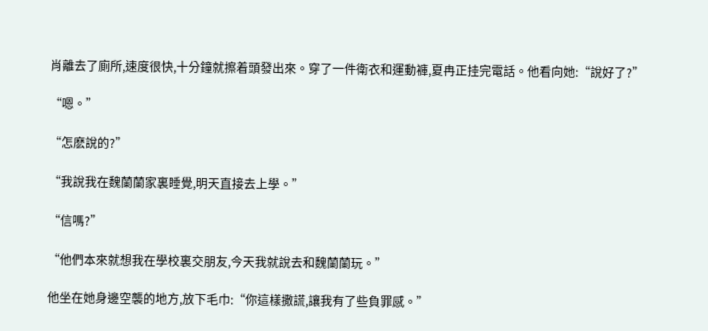肖離去了廁所,速度很快,十分鐘就擦着頭發出來。穿了一件衛衣和運動褲,夏冉正挂完電話。他看向她:“說好了?”

“嗯。”

“怎麽說的?”

“我說我在魏蘭蘭家裏睡覺,明天直接去上學。”

“信嗎?”

“他們本來就想我在學校裏交朋友,今天我就說去和魏蘭蘭玩。”

他坐在她身邊空襲的地方,放下毛巾:“你這樣撒謊,讓我有了些負罪感。”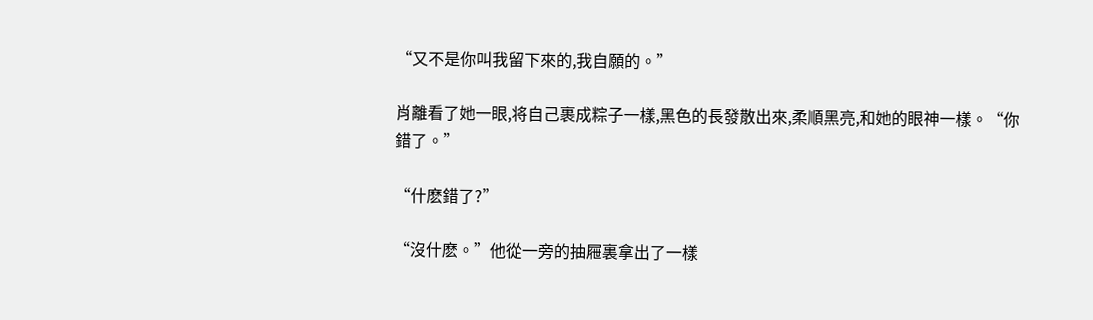“又不是你叫我留下來的,我自願的。”

肖離看了她一眼,将自己裹成粽子一樣,黑色的長發散出來,柔順黑亮,和她的眼神一樣。“你錯了。”

“什麽錯了?”

“沒什麽。”他從一旁的抽屜裏拿出了一樣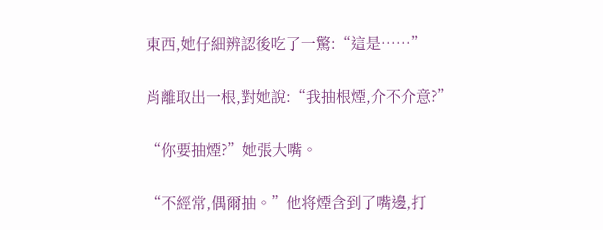東西,她仔細辨認後吃了一驚:“這是……”

肖離取出一根,對她說:“我抽根煙,介不介意?”

“你要抽煙?”她張大嘴。

“不經常,偶爾抽。”他将煙含到了嘴邊,打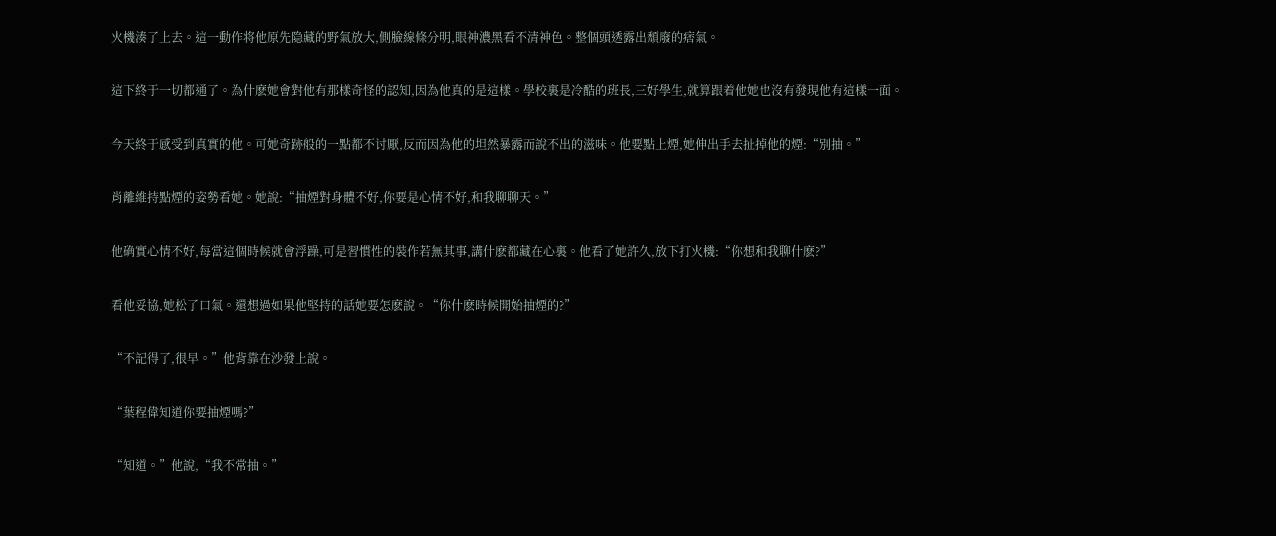火機湊了上去。這一動作将他原先隐藏的野氣放大,側臉線條分明,眼神濃黑看不清神色。整個頭透露出頹廢的痞氣。

這下終于一切都通了。為什麽她會對他有那樣奇怪的認知,因為他真的是這樣。學校裏是冷酷的班長,三好學生,就算跟着他她也沒有發現他有這樣一面。

今天終于感受到真實的他。可她奇跡般的一點都不讨厭,反而因為他的坦然暴露而說不出的滋味。他要點上煙,她伸出手去扯掉他的煙:“別抽。”

肖離維持點煙的姿勢看她。她說:“抽煙對身體不好,你要是心情不好,和我聊聊天。”

他确實心情不好,每當這個時候就會浮躁,可是習慣性的裝作若無其事,講什麽都藏在心裏。他看了她許久,放下打火機:“你想和我聊什麽?”

看他妥協,她松了口氣。還想過如果他堅持的話她要怎麽說。“你什麽時候開始抽煙的?”

“不記得了,很早。”他背靠在沙發上說。

“葉程偉知道你要抽煙嗎?”

“知道。”他說,“我不常抽。”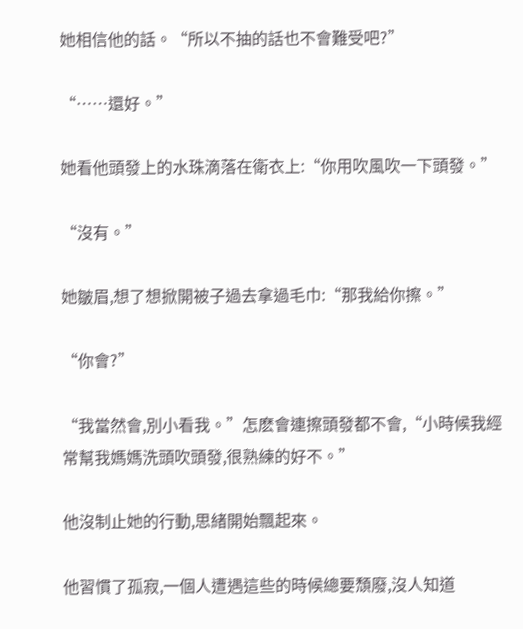她相信他的話。“所以不抽的話也不會難受吧?”

“……還好。”

她看他頭發上的水珠滴落在衛衣上:“你用吹風吹一下頭發。”

“沒有。”

她皺眉,想了想掀開被子過去拿過毛巾:“那我給你擦。”

“你會?”

“我當然會,別小看我。”怎麽會連擦頭發都不會,“小時候我經常幫我媽媽洗頭吹頭發,很熟練的好不。”

他沒制止她的行動,思緒開始飄起來。

他習慣了孤寂,一個人遭遇這些的時候總要頹廢,沒人知道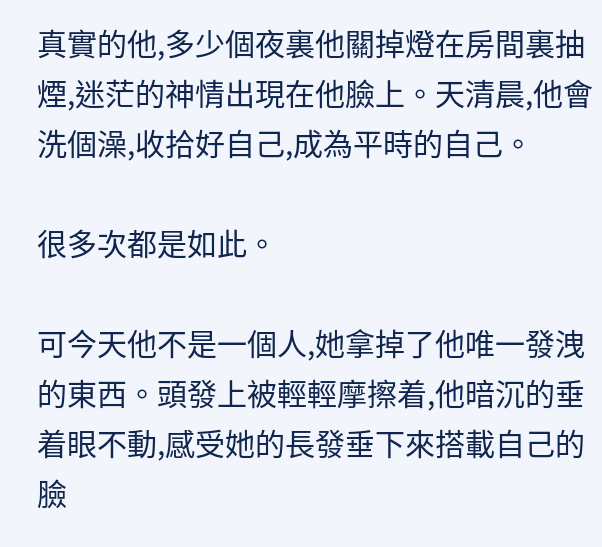真實的他,多少個夜裏他關掉燈在房間裏抽煙,迷茫的神情出現在他臉上。天清晨,他會洗個澡,收拾好自己,成為平時的自己。

很多次都是如此。

可今天他不是一個人,她拿掉了他唯一發洩的東西。頭發上被輕輕摩擦着,他暗沉的垂着眼不動,感受她的長發垂下來搭載自己的臉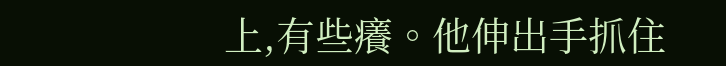上,有些癢。他伸出手抓住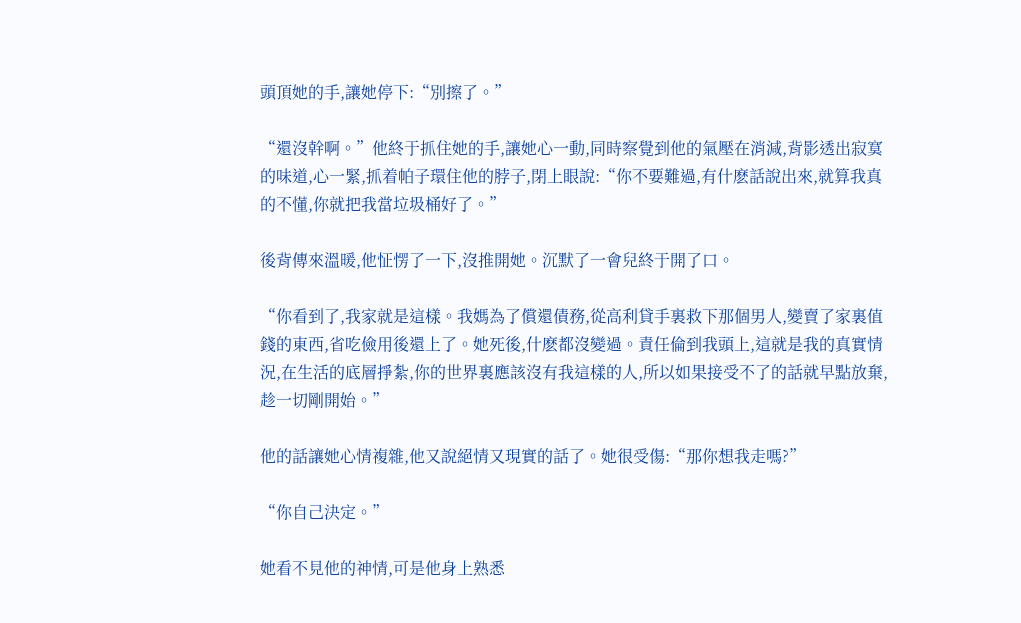頭頂她的手,讓她停下:“別擦了。”

“還沒幹啊。”他終于抓住她的手,讓她心一動,同時察覺到他的氣壓在消減,背影透出寂寞的味道,心一緊,抓着帕子環住他的脖子,閉上眼說:“你不要難過,有什麽話說出來,就算我真的不懂,你就把我當垃圾桶好了。”

後背傳來溫暖,他怔愣了一下,沒推開她。沉默了一會兒終于開了口。

“你看到了,我家就是這樣。我媽為了償還債務,從高利貸手裏救下那個男人,變賣了家裏值錢的東西,省吃儉用後還上了。她死後,什麽都沒變過。責任倫到我頭上,這就是我的真實情況,在生活的底層掙紮,你的世界裏應該沒有我這樣的人,所以如果接受不了的話就早點放棄,趁一切剛開始。”

他的話讓她心情複雜,他又說絕情又現實的話了。她很受傷:“那你想我走嗎?”

“你自己決定。”

她看不見他的神情,可是他身上熟悉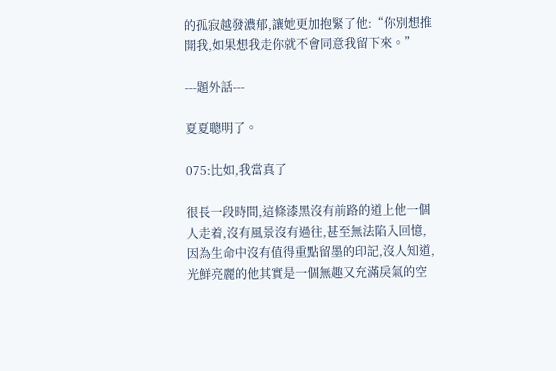的孤寂越發濃郁,讓她更加抱緊了他:“你別想推開我,如果想我走你就不會同意我留下來。”

---題外話---

夏夏聰明了。

075:比如,我當真了

很長一段時間,這條漆黑沒有前路的道上他一個人走着,沒有風景沒有過往,甚至無法陷入回憶,因為生命中沒有值得重點留墨的印記,沒人知道,光鮮亮麗的他其實是一個無趣又充滿戾氣的空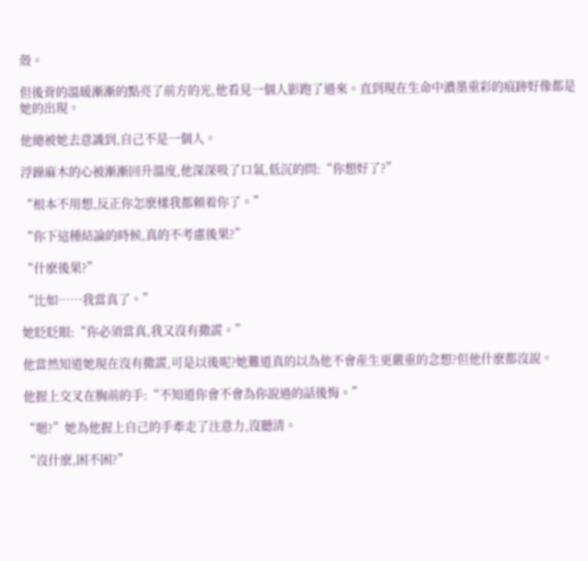殼。

但後背的溫暖漸漸的點亮了前方的光,他看見一個人影跑了過來。直到現在生命中濃墨重彩的痕跡好像都是她的出現。

他總被她去意識到,自己不是一個人。

浮躁麻木的心被漸漸回升溫度,他深深吸了口氣,低沉的問:“你想好了?”

“根本不用想,反正你怎麽樣我都賴着你了。”

“你下這種結論的時候,真的不考慮後果?”

“什麽後果?”

“比如……我當真了。”

她眨眨眼:“你必須當真,我又沒有撒謊。”

他當然知道她現在沒有撒謊,可是以後呢?她難道真的以為他不會産生更嚴重的念想?但他什麽都沒說。

他握上交叉在胸前的手:“不知道你會不會為你說過的話後悔。”

“嗯?”她為他握上自己的手牽走了注意力,沒聽清。

“沒什麽,困不困?”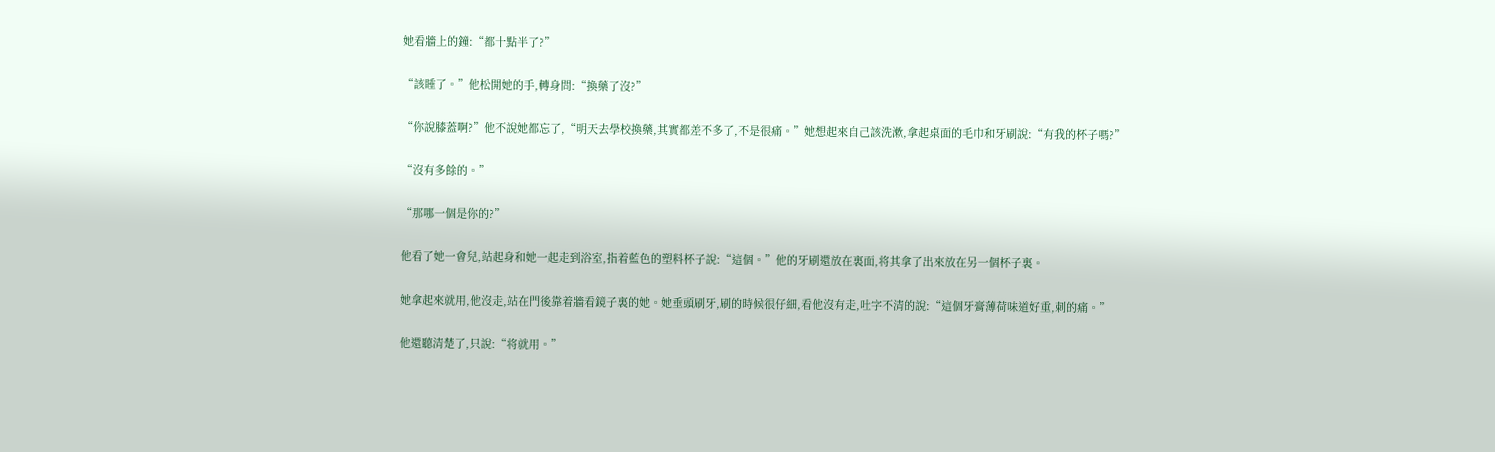她看牆上的鐘:“都十點半了?”

“該睡了。”他松開她的手,轉身問:“換藥了沒?”

“你說膝蓋啊?”他不說她都忘了,“明天去學校換藥,其實都差不多了,不是很痛。”她想起來自己該洗漱,拿起桌面的毛巾和牙刷說:“有我的杯子嗎?”

“沒有多餘的。”

“那哪一個是你的?”

他看了她一會兒,站起身和她一起走到浴室,指着藍色的塑料杯子說:“這個。”他的牙刷還放在裏面,将其拿了出來放在另一個杯子裏。

她拿起來就用,他沒走,站在門後靠着牆看鏡子裏的她。她垂頭刷牙,刷的時候很仔細,看他沒有走,吐字不清的說:“這個牙膏薄荷味道好重,刺的痛。”

他還聽清楚了,只說:“将就用。”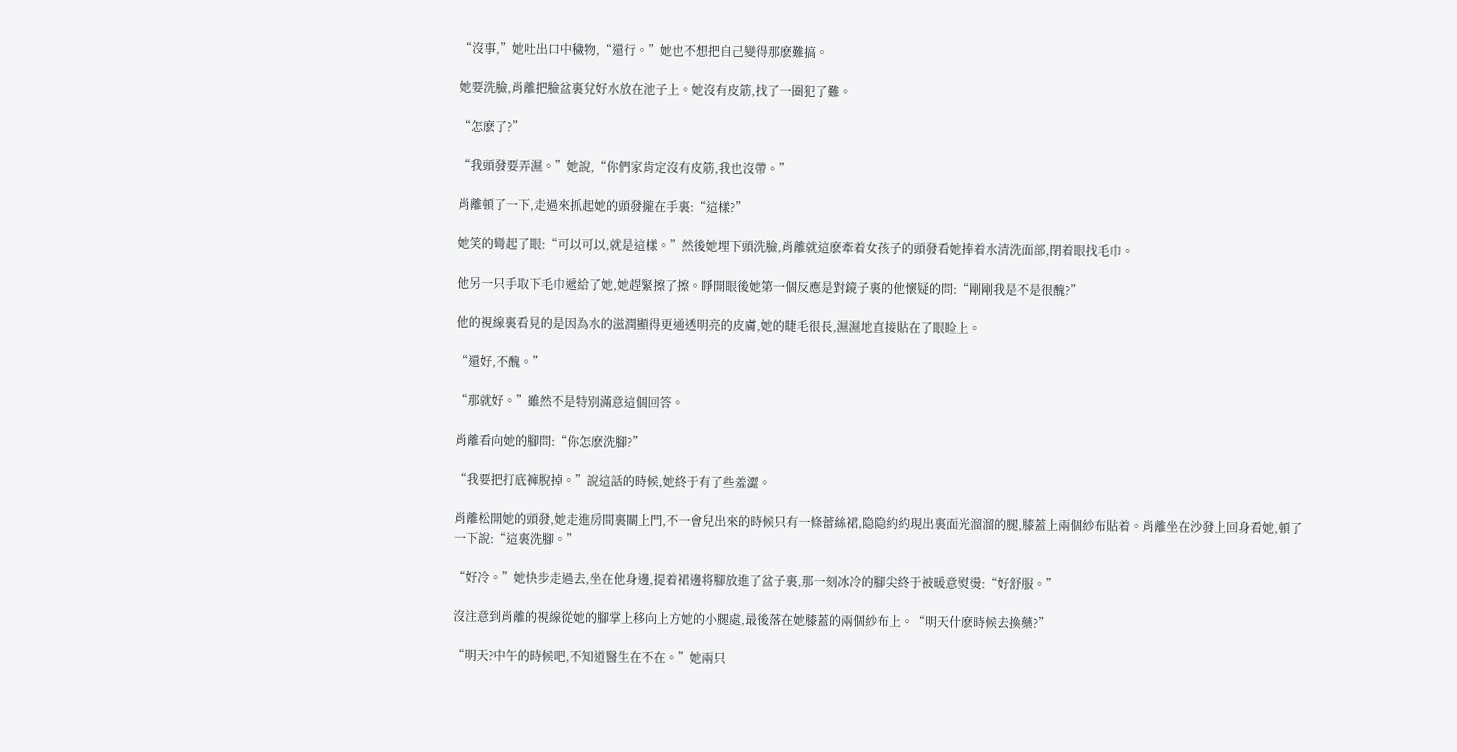“沒事,”她吐出口中穢物,“還行。”她也不想把自己變得那麽難搞。

她要洗臉,肖離把臉盆裏兌好水放在池子上。她沒有皮筋,找了一圈犯了難。

“怎麽了?”

“我頭發要弄濕。”她說,“你們家肯定沒有皮筋,我也沒帶。”

肖離頓了一下,走過來抓起她的頭發攏在手裏:“這樣?”

她笑的彎起了眼:“可以可以,就是這樣。”然後她埋下頭洗臉,肖離就這麽牽着女孩子的頭發看她捧着水清洗面部,閉着眼找毛巾。

他另一只手取下毛巾遞給了她,她趕緊擦了擦。睜開眼後她第一個反應是對鏡子裏的他懷疑的問:“剛剛我是不是很醜?”

他的視線裏看見的是因為水的滋潤顯得更通透明亮的皮膚,她的睫毛很長,濕濕地直接貼在了眼睑上。

“還好,不醜。”

“那就好。”雖然不是特別滿意這個回答。

肖離看向她的腳問:“你怎麽洗腳?”

“我要把打底褲脫掉。”說這話的時候,她終于有了些羞澀。

肖離松開她的頭發,她走進房間裏關上門,不一會兒出來的時候只有一條蕾絲裙,隐隐約約現出裏面光溜溜的腿,膝蓋上兩個紗布貼着。肖離坐在沙發上回身看她,頓了一下說:“這裏洗腳。”

“好冷。”她快步走過去,坐在他身邊,提着裙邊将腳放進了盆子裏,那一刻冰冷的腳尖終于被暖意熨燙:“好舒服。”

沒注意到肖離的視線從她的腳掌上移向上方她的小腿處,最後落在她膝蓋的兩個紗布上。“明天什麽時候去換藥?”

“明天?中午的時候吧,不知道醫生在不在。”她兩只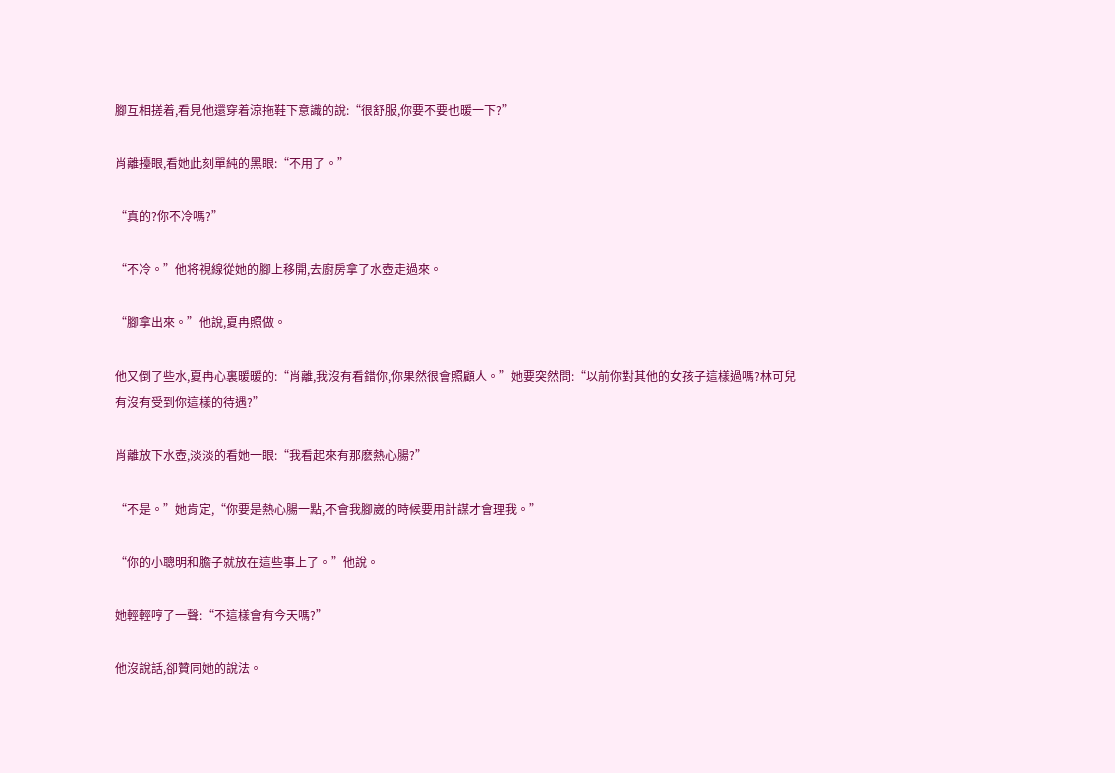腳互相搓着,看見他還穿着涼拖鞋下意識的說:“很舒服,你要不要也暖一下?”

肖離擡眼,看她此刻單純的黑眼:“不用了。”

“真的?你不冷嗎?”

“不冷。”他将視線從她的腳上移開,去廚房拿了水壺走過來。

“腳拿出來。”他說,夏冉照做。

他又倒了些水,夏冉心裏暖暖的:“肖離,我沒有看錯你,你果然很會照顧人。”她要突然問:“以前你對其他的女孩子這樣過嗎?林可兒有沒有受到你這樣的待遇?”

肖離放下水壺,淡淡的看她一眼:“我看起來有那麽熱心腸?”

“不是。”她肯定,“你要是熱心腸一點,不會我腳崴的時候要用計謀才會理我。”

“你的小聰明和膽子就放在這些事上了。”他說。

她輕輕哼了一聲:“不這樣會有今天嗎?”

他沒說話,卻贊同她的說法。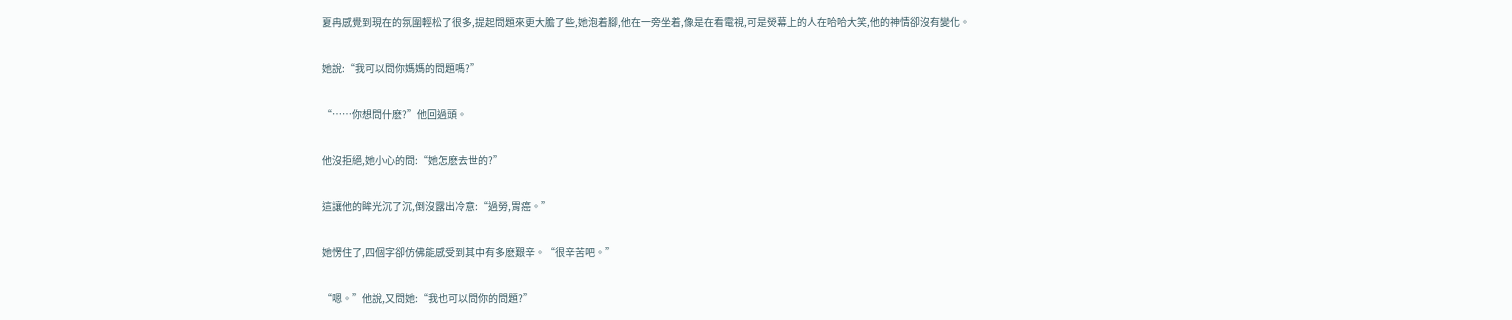夏冉感覺到現在的氛圍輕松了很多,提起問題來更大膽了些,她泡着腳,他在一旁坐着,像是在看電視,可是熒幕上的人在哈哈大笑,他的神情卻沒有變化。

她說:“我可以問你媽媽的問題嗎?”

“……你想問什麽?”他回過頭。

他沒拒絕,她小心的問:“她怎麽去世的?”

這讓他的眸光沉了沉,倒沒露出冷意:“過勞,胃癌。”

她愣住了,四個字卻仿佛能感受到其中有多麽艱辛。“很辛苦吧。”

“嗯。”他說,又問她:“我也可以問你的問題?”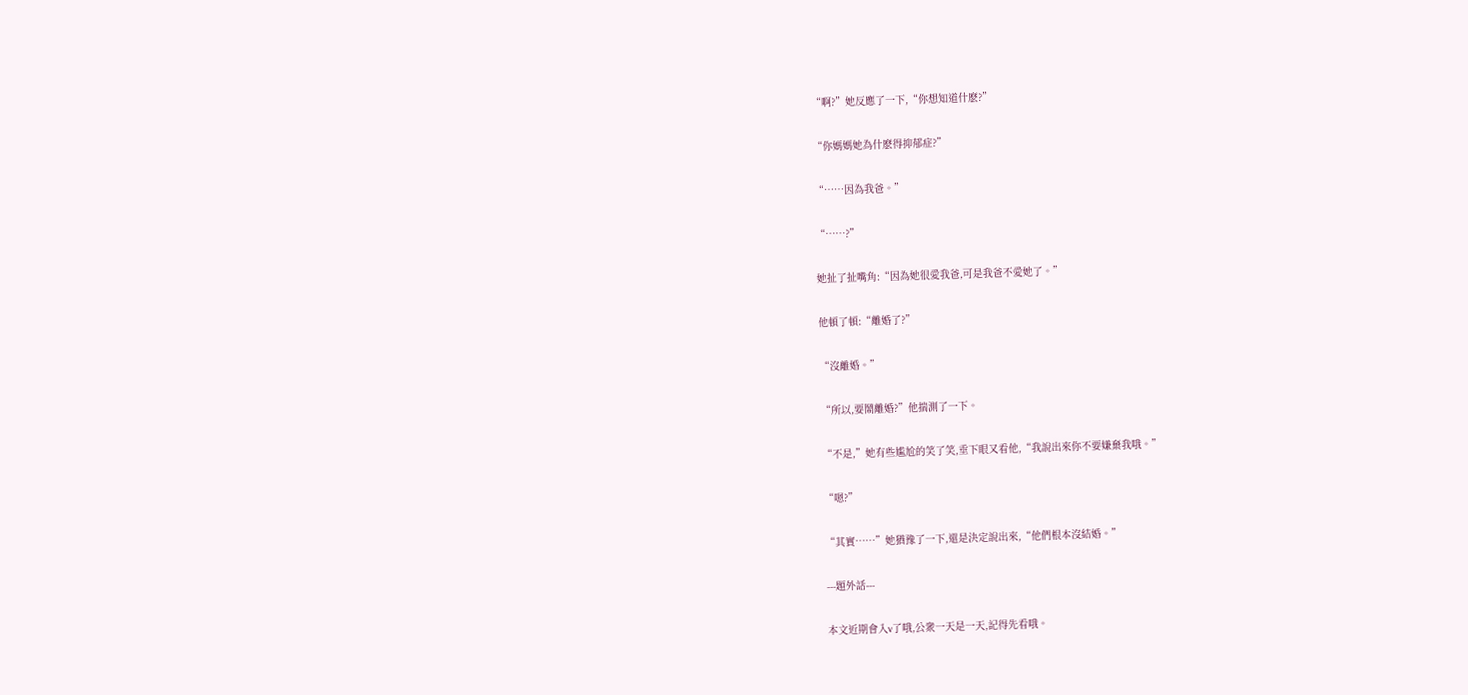“啊?”她反應了一下,“你想知道什麽?”

“你媽媽她為什麽得抑郁症?”

“……因為我爸。”

“……?”

她扯了扯嘴角:“因為她很愛我爸,可是我爸不愛她了。”

他頓了頓:“離婚了?”

“沒離婚。”

“所以,要鬧離婚?”他揣測了一下。

“不是,”她有些尴尬的笑了笑,垂下眼又看他,“我說出來你不要嫌棄我哦。”

“嗯?”

“其實……”她猶豫了一下,還是決定說出來,“他們根本沒結婚。”

---題外話---

本文近期會入v了哦,公衆一天是一天,記得先看哦。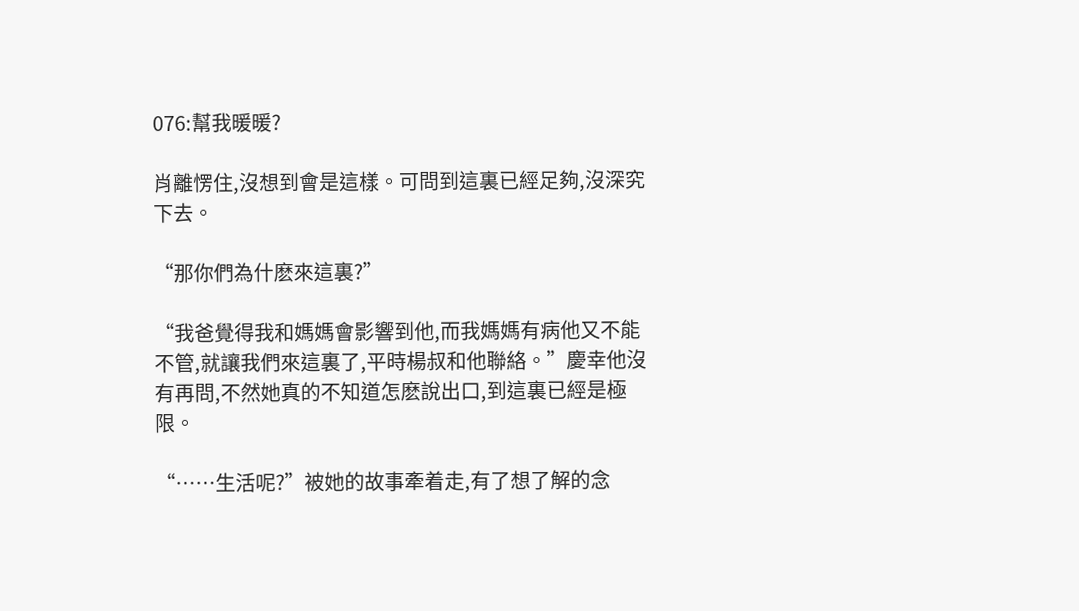076:幫我暖暖?

肖離愣住,沒想到會是這樣。可問到這裏已經足夠,沒深究下去。

“那你們為什麽來這裏?”

“我爸覺得我和媽媽會影響到他,而我媽媽有病他又不能不管,就讓我們來這裏了,平時楊叔和他聯絡。”慶幸他沒有再問,不然她真的不知道怎麽說出口,到這裏已經是極限。

“……生活呢?”被她的故事牽着走,有了想了解的念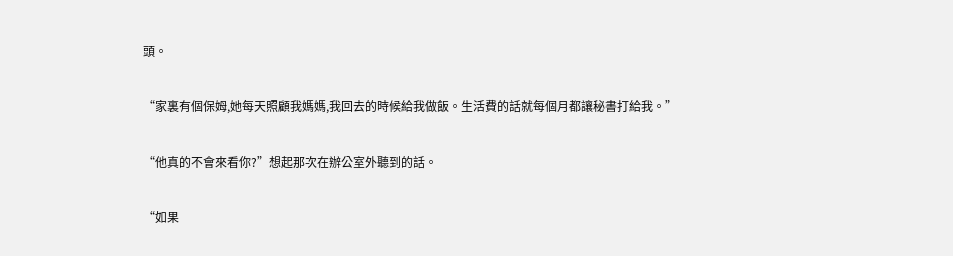頭。

“家裏有個保姆,她每天照顧我媽媽,我回去的時候給我做飯。生活費的話就每個月都讓秘書打給我。”

“他真的不會來看你?”想起那次在辦公室外聽到的話。

“如果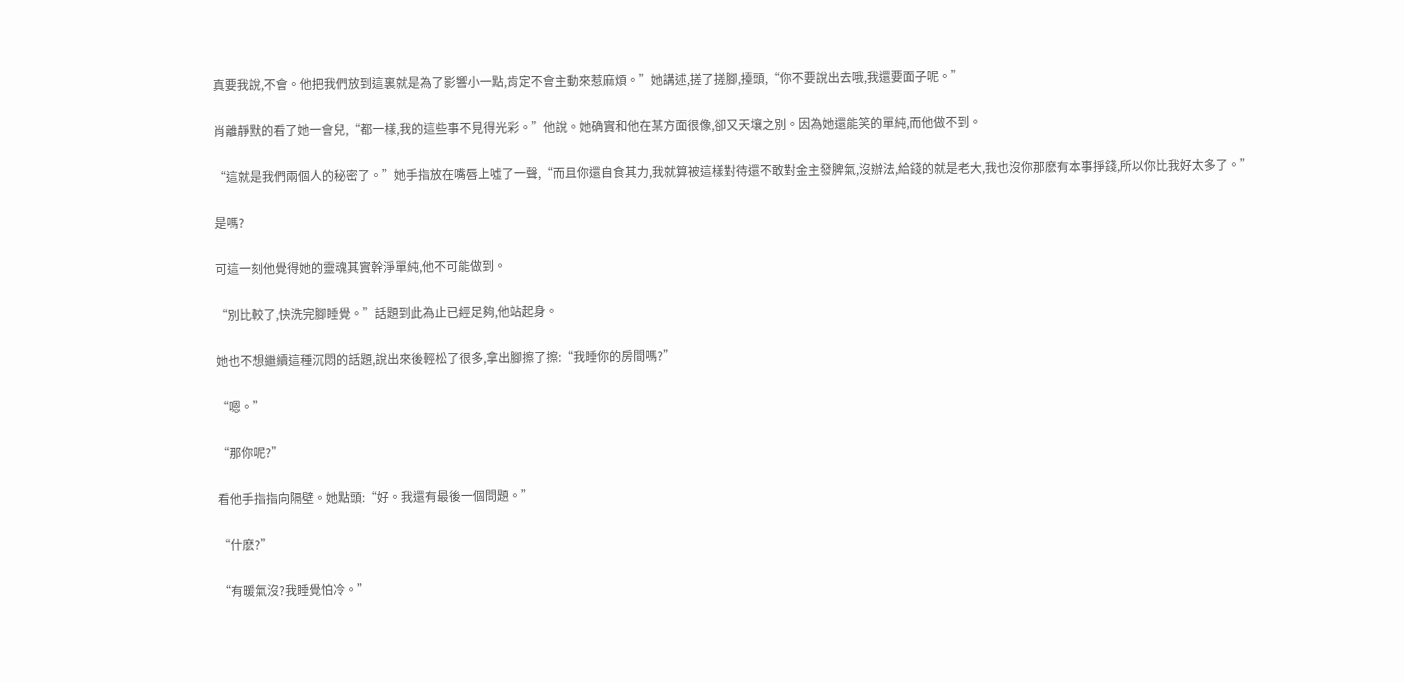真要我說,不會。他把我們放到這裏就是為了影響小一點,肯定不會主動來惹麻煩。”她講述,搓了搓腳,擡頭,“你不要說出去哦,我還要面子呢。”

肖離靜默的看了她一會兒,“都一樣,我的這些事不見得光彩。”他說。她确實和他在某方面很像,卻又天壤之別。因為她還能笑的單純,而他做不到。

“這就是我們兩個人的秘密了。”她手指放在嘴唇上噓了一聲,“而且你還自食其力,我就算被這樣對待還不敢對金主發脾氣,沒辦法,給錢的就是老大,我也沒你那麽有本事掙錢,所以你比我好太多了。”

是嗎?

可這一刻他覺得她的靈魂其實幹淨單純,他不可能做到。

“別比較了,快洗完腳睡覺。”話題到此為止已經足夠,他站起身。

她也不想繼續這種沉悶的話題,說出來後輕松了很多,拿出腳擦了擦:“我睡你的房間嗎?”

“嗯。”

“那你呢?”

看他手指指向隔壁。她點頭:“好。我還有最後一個問題。”

“什麽?”

“有暖氣沒?我睡覺怕冷。”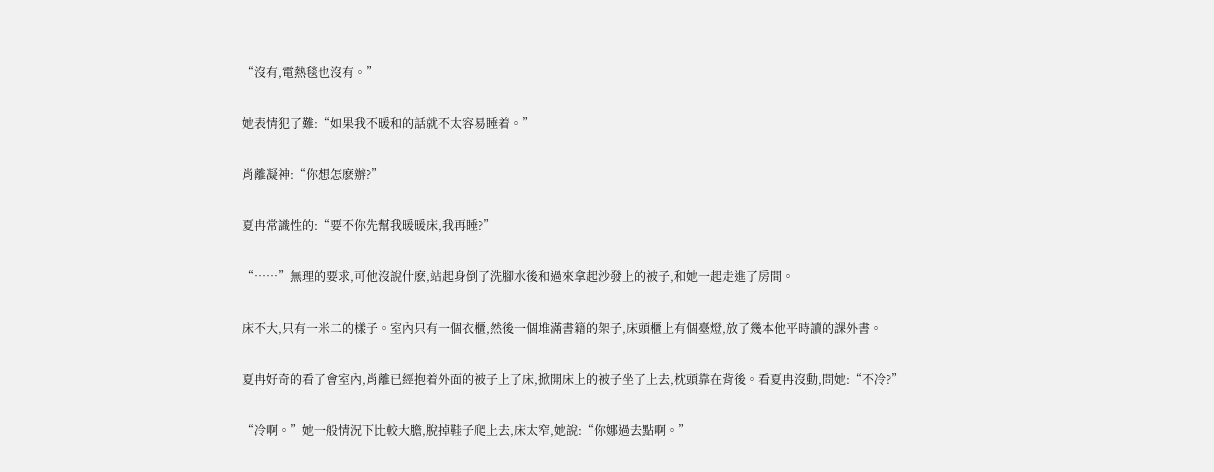“沒有,電熱毯也沒有。”

她表情犯了難:“如果我不暖和的話就不太容易睡着。”

肖離凝神:“你想怎麽辦?”

夏冉常識性的:“要不你先幫我暖暖床,我再睡?”

“……”無理的要求,可他沒說什麽,站起身倒了洗腳水後和過來拿起沙發上的被子,和她一起走進了房間。

床不大,只有一米二的樣子。室內只有一個衣櫃,然後一個堆滿書籍的架子,床頭櫃上有個臺燈,放了幾本他平時讀的課外書。

夏冉好奇的看了會室內,肖離已經抱着外面的被子上了床,掀開床上的被子坐了上去,枕頭靠在背後。看夏冉沒動,問她:“不冷?”

“冷啊。”她一般情況下比較大膽,脫掉鞋子爬上去,床太窄,她說:“你娜過去點啊。”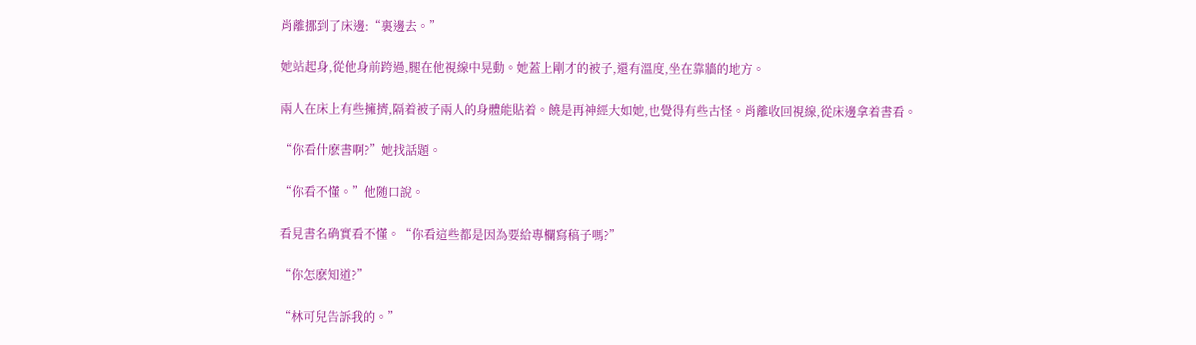肖離挪到了床邊:“裏邊去。”

她站起身,從他身前跨過,腿在他視線中晃動。她蓋上剛才的被子,還有溫度,坐在靠牆的地方。

兩人在床上有些擁擠,隔着被子兩人的身體能貼着。饒是再神經大如她,也覺得有些古怪。肖離收回視線,從床邊拿着書看。

“你看什麽書啊?”她找話題。

“你看不懂。”他随口說。

看見書名确實看不懂。“你看這些都是因為要給專欄寫稿子嗎?”

“你怎麽知道?”

“林可兒告訴我的。”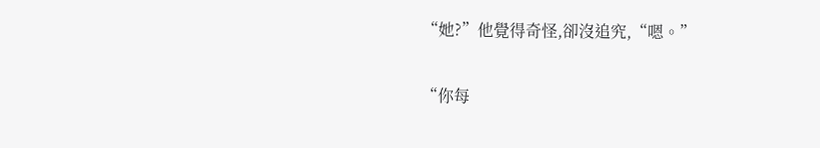“她?”他覺得奇怪,卻沒追究,“嗯。”

“你每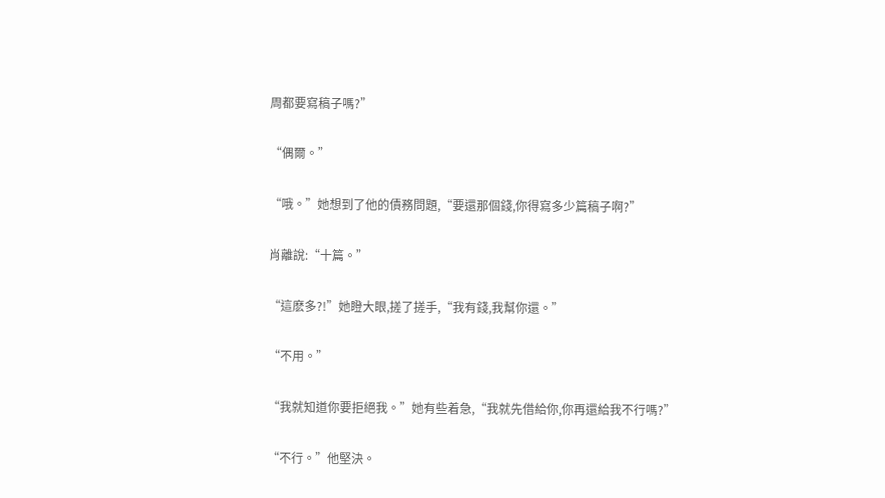周都要寫稿子嗎?”

“偶爾。”

“哦。”她想到了他的債務問題,“要還那個錢,你得寫多少篇稿子啊?”

肖離說:“十篇。”

“這麽多?!”她瞪大眼,搓了搓手,“我有錢,我幫你還。”

“不用。”

“我就知道你要拒絕我。”她有些着急,“我就先借給你,你再還給我不行嗎?”

“不行。”他堅決。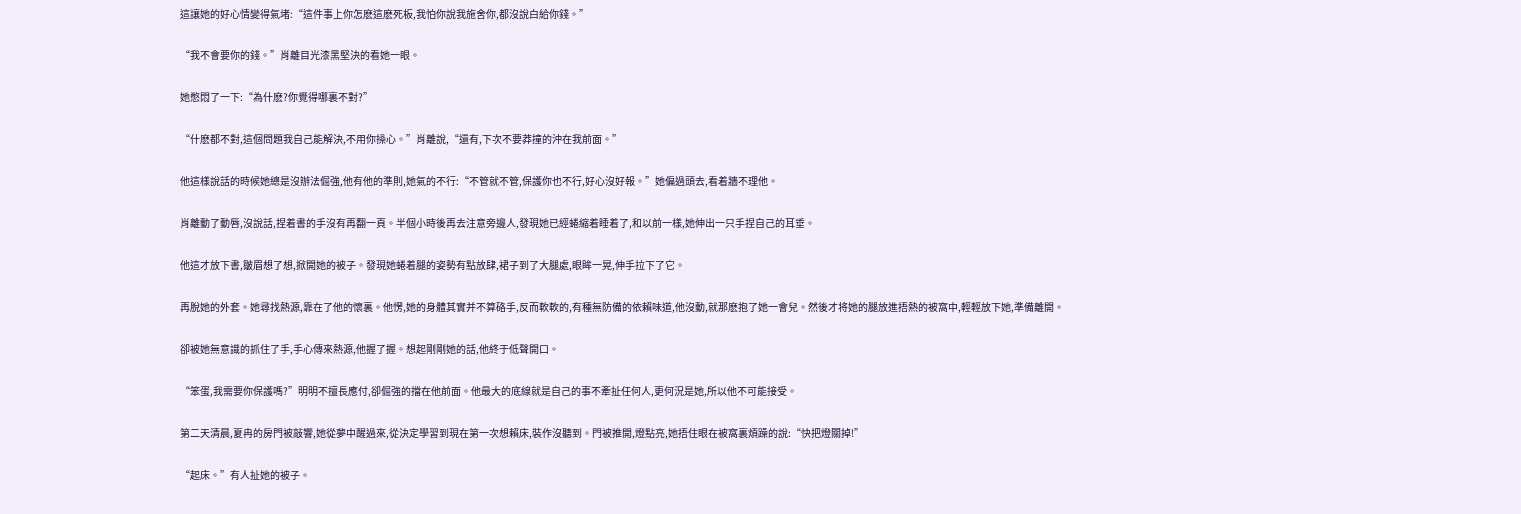這讓她的好心情變得氣堵:“這件事上你怎麽這麽死板,我怕你說我施舍你,都沒說白給你錢。”

“我不會要你的錢。”肖離目光漆黑堅決的看她一眼。

她憋悶了一下:“為什麽?你覺得哪裏不對?”

“什麽都不對,這個問題我自己能解決,不用你操心。”肖離說,“還有,下次不要莽撞的沖在我前面。”

他這樣說話的時候她總是沒辦法倔強,他有他的準則,她氣的不行:“不管就不管,保護你也不行,好心沒好報。”她偏過頭去,看着牆不理他。

肖離動了動唇,沒說話,捏着書的手沒有再翻一頁。半個小時後再去注意旁邊人,發現她已經蜷縮着睡着了,和以前一樣,她伸出一只手捏自己的耳垂。

他這才放下書,皺眉想了想,掀開她的被子。發現她蜷着腿的姿勢有點放肆,裙子到了大腿處,眼眸一晃,伸手拉下了它。

再脫她的外套。她尋找熱源,靠在了他的懷裏。他愣,她的身體其實并不算硌手,反而軟軟的,有種無防備的依賴味道,他沒動,就那麽抱了她一會兒。然後才将她的腿放進捂熱的被窩中,輕輕放下她,準備離開。

卻被她無意識的抓住了手,手心傳來熱源,他握了握。想起剛剛她的話,他終于低聲開口。

“笨蛋,我需要你保護嗎?”明明不擅長應付,卻倔強的擋在他前面。他最大的底線就是自己的事不牽扯任何人,更何況是她,所以他不可能接受。

第二天清晨,夏冉的房門被敲響,她從夢中醒過來,從決定學習到現在第一次想賴床,裝作沒聽到。門被推開,燈點亮,她捂住眼在被窩裏煩躁的說:“快把燈關掉!”

“起床。”有人扯她的被子。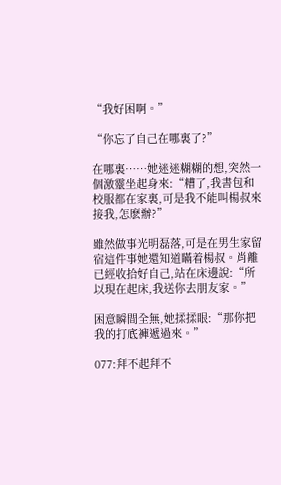“我好困啊。”

“你忘了自己在哪裏了?”

在哪裏……她迷迷糊糊的想,突然一個激靈坐起身來:“糟了,我書包和校服都在家裏,可是我不能叫楊叔來接我,怎麽辦?”

雖然做事光明磊落,可是在男生家留宿這件事她還知道瞞着楊叔。肖離已經收拾好自己,站在床邊說:“所以現在起床,我送你去朋友家。”

困意瞬間全無,她揉揉眼:“那你把我的打底褲遞過來。”

077:拜不起拜不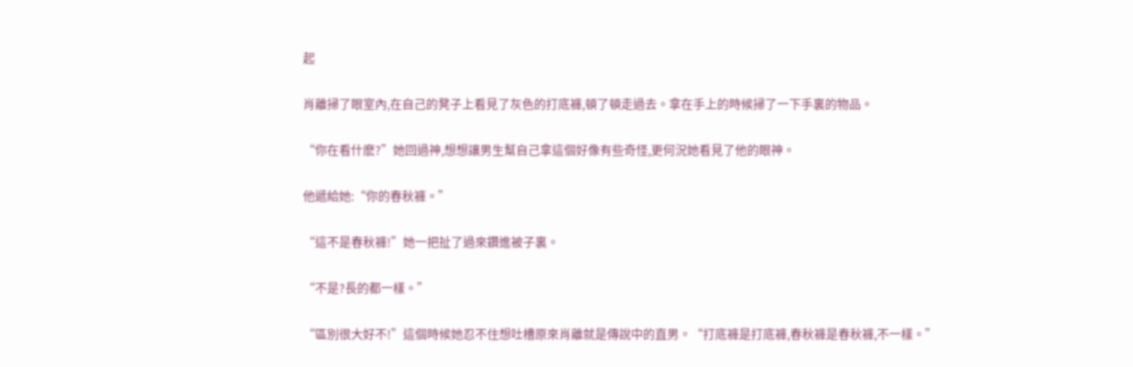起

肖離掃了眼室內,在自己的凳子上看見了灰色的打底褲,頓了頓走過去。拿在手上的時候掃了一下手裏的物品。

“你在看什麽?”她回過神,想想讓男生幫自己拿這個好像有些奇怪,更何況她看見了他的眼神。

他遞給她:“你的春秋褲。”

“這不是春秋褲!”她一把扯了過來鑽進被子裏。

“不是?長的都一樣。”

“區別很大好不!”這個時候她忍不住想吐槽原來肖離就是傳說中的直男。“打底褲是打底褲,春秋褲是春秋褲,不一樣。”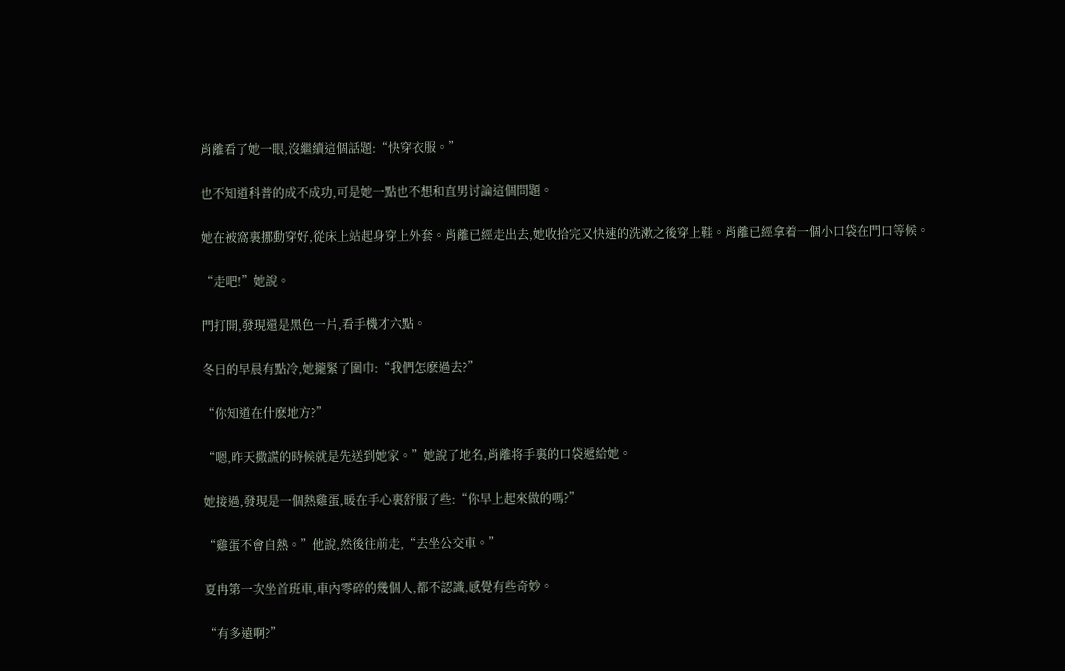肖離看了她一眼,沒繼續這個話題:“快穿衣服。”

也不知道科普的成不成功,可是她一點也不想和直男讨論這個問題。

她在被窩裏挪動穿好,從床上站起身穿上外套。肖離已經走出去,她收拾完又快速的洗漱之後穿上鞋。肖離已經拿着一個小口袋在門口等候。

“走吧!”她說。

門打開,發現還是黑色一片,看手機才六點。

冬日的早晨有點冷,她攏緊了圍巾:“我們怎麽過去?”

“你知道在什麽地方?”

“嗯,昨天撒謊的時候就是先送到她家。”她說了地名,肖離将手裏的口袋遞給她。

她接過,發現是一個熱雞蛋,暖在手心裏舒服了些:“你早上起來做的嗎?”

“雞蛋不會自熱。”他說,然後往前走,“去坐公交車。”

夏冉第一次坐首班車,車內零碎的幾個人,都不認識,感覺有些奇妙。

“有多遠啊?”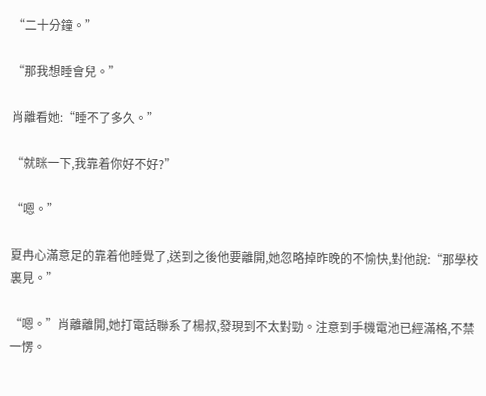“二十分鐘。”

“那我想睡會兒。”

肖離看她:“睡不了多久。”

“就眯一下,我靠着你好不好?”

“嗯。”

夏冉心滿意足的靠着他睡覺了,送到之後他要離開,她忽略掉昨晚的不愉快,對他說:“那學校裏見。”

“嗯。”肖離離開,她打電話聯系了楊叔,發現到不太對勁。注意到手機電池已經滿格,不禁一愣。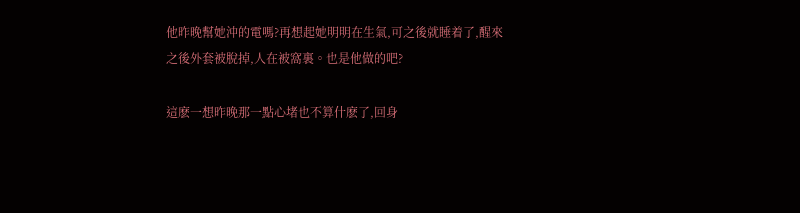他昨晚幫她沖的電嗎?再想起她明明在生氣,可之後就睡着了,醒來之後外套被脫掉,人在被窩裏。也是他做的吧?

這麽一想昨晚那一點心堵也不算什麽了,回身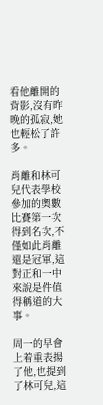看他離開的背影,沒有昨晚的孤寂,她也輕松了許多。

肖離和林可兒代表學校參加的奧數比賽第一次得到名次,不僅如此肖離還是冠軍,這對正和一中來說是件值得稱道的大事。

周一的早會上着重表揚了他,也提到了林可兒,這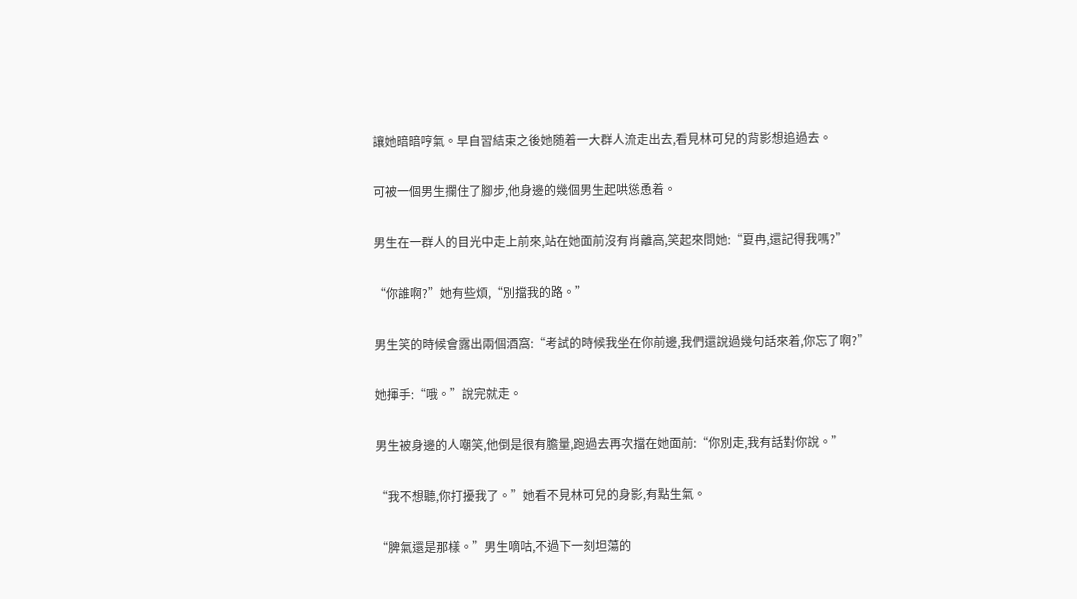讓她暗暗哼氣。早自習結束之後她随着一大群人流走出去,看見林可兒的背影想追過去。

可被一個男生攔住了腳步,他身邊的幾個男生起哄慫恿着。

男生在一群人的目光中走上前來,站在她面前沒有肖離高,笑起來問她:“夏冉,還記得我嗎?”

“你誰啊?”她有些煩,“別擋我的路。”

男生笑的時候會露出兩個酒窩:“考試的時候我坐在你前邊,我們還說過幾句話來着,你忘了啊?”

她揮手:“哦。”說完就走。

男生被身邊的人嘲笑,他倒是很有膽量,跑過去再次擋在她面前:“你別走,我有話對你說。”

“我不想聽,你打擾我了。”她看不見林可兒的身影,有點生氣。

“脾氣還是那樣。”男生嘀咕,不過下一刻坦蕩的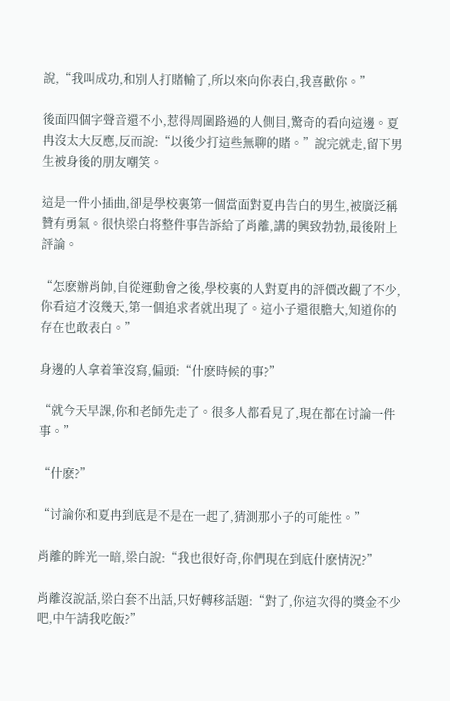說,“我叫成功,和別人打賭輸了,所以來向你表白,我喜歡你。”

後面四個字聲音還不小,惹得周圍路過的人側目,驚奇的看向這邊。夏冉沒太大反應,反而說:“以後少打這些無聊的賭。”說完就走,留下男生被身後的朋友嘲笑。

這是一件小插曲,卻是學校裏第一個當面對夏冉告白的男生,被廣泛稱贊有勇氣。很快梁白将整件事告訴給了肖離,講的興致勃勃,最後附上評論。

“怎麽辦肖帥,自從運動會之後,學校裏的人對夏冉的評價改觀了不少,你看這才沒幾天,第一個追求者就出現了。這小子還很膽大,知道你的存在也敢表白。”

身邊的人拿着筆沒寫,偏頭:“什麽時候的事?”

“就今天早課,你和老師先走了。很多人都看見了,現在都在讨論一件事。”

“什麽?”

“讨論你和夏冉到底是不是在一起了,猜測那小子的可能性。”

肖離的眸光一暗,梁白說:“我也很好奇,你們現在到底什麽情況?”

肖離沒說話,梁白套不出話,只好轉移話題:“對了,你這次得的獎金不少吧,中午請我吃飯?”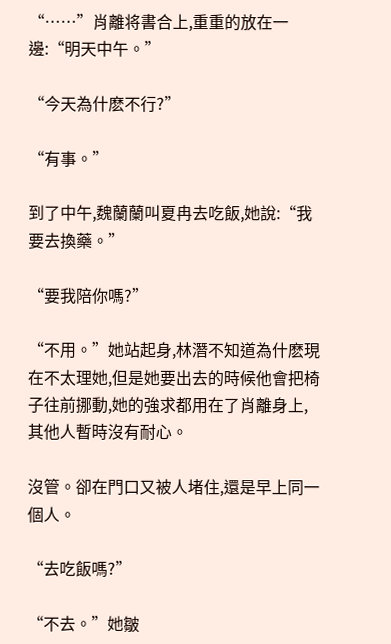“……”肖離将書合上,重重的放在一邊:“明天中午。”

“今天為什麽不行?”

“有事。”

到了中午,魏蘭蘭叫夏冉去吃飯,她說:“我要去換藥。”

“要我陪你嗎?”

“不用。”她站起身,林潛不知道為什麽現在不太理她,但是她要出去的時候他會把椅子往前挪動,她的強求都用在了肖離身上,其他人暫時沒有耐心。

沒管。卻在門口又被人堵住,還是早上同一個人。

“去吃飯嗎?”

“不去。”她皺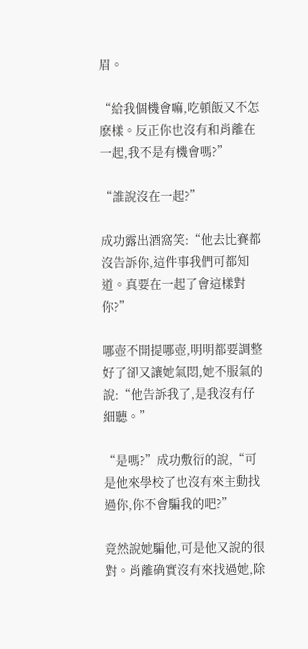眉。

“給我個機會嘛,吃頓飯又不怎麽樣。反正你也沒有和肖離在一起,我不是有機會嗎?”

“誰說沒在一起?”

成功露出酒窩笑:“他去比賽都沒告訴你,這件事我們可都知道。真要在一起了會這樣對你?”

哪壺不開提哪壺,明明都要調整好了卻又讓她氣悶,她不服氣的說:“他告訴我了,是我沒有仔細聽。”

“是嗎?”成功敷衍的說,“可是他來學校了也沒有來主動找過你,你不會騙我的吧?”

竟然說她騙他,可是他又說的很對。肖離确實沒有來找過她,除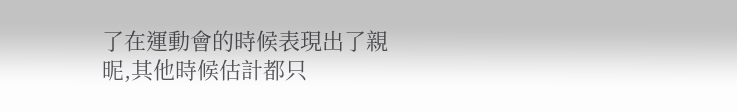了在運動會的時候表現出了親昵,其他時候估計都只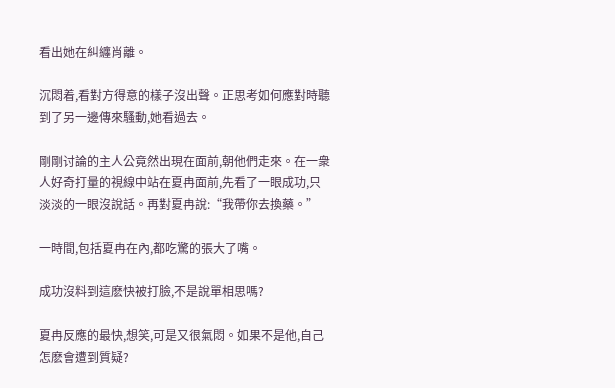看出她在糾纏肖離。

沉悶着,看對方得意的樣子沒出聲。正思考如何應對時聽到了另一邊傳來騷動,她看過去。

剛剛讨論的主人公竟然出現在面前,朝他們走來。在一衆人好奇打量的視線中站在夏冉面前,先看了一眼成功,只淡淡的一眼沒說話。再對夏冉說:“我帶你去換藥。”

一時間,包括夏冉在內,都吃驚的張大了嘴。

成功沒料到這麽快被打臉,不是說單相思嗎?

夏冉反應的最快,想笑,可是又很氣悶。如果不是他,自己怎麽會遭到質疑?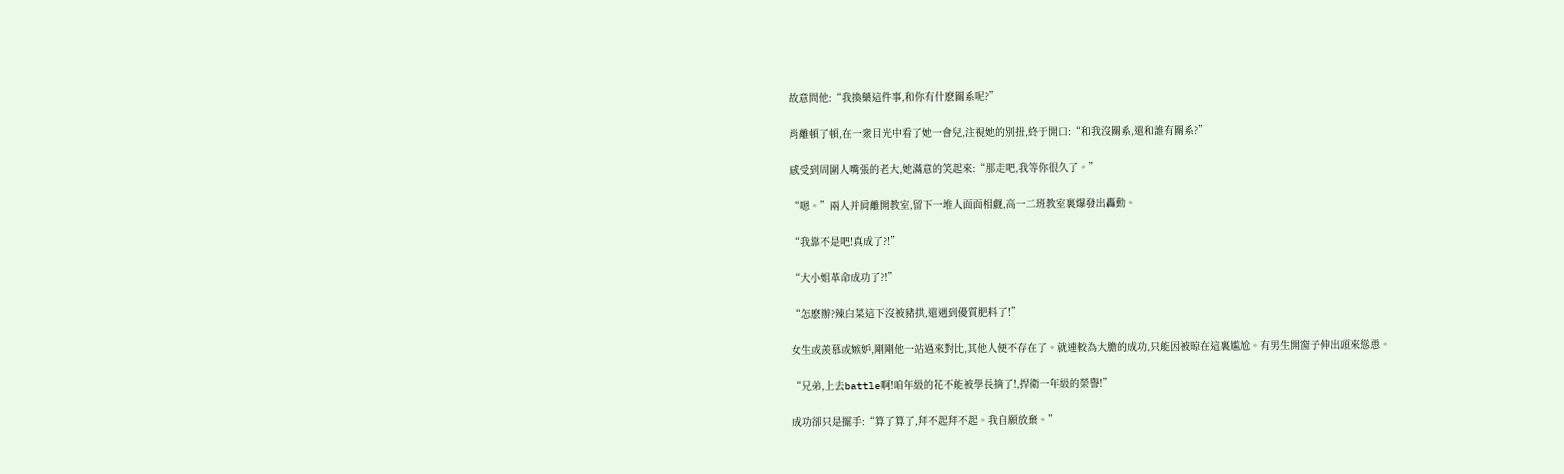故意問他:“我換藥這件事,和你有什麽關系呢?”

肖離頓了頓,在一衆目光中看了她一會兒,注視她的別扭,終于開口:“和我沒關系,還和誰有關系?”

感受到周圍人嘴張的老大,她滿意的笑起來:“那走吧,我等你很久了。”

“嗯。”兩人并肩離開教室,留下一堆人面面相觑,高一二班教室裏爆發出轟動。

“我靠不是吧!真成了?!”

“大小姐革命成功了?!”

“怎麽辦?辣白菜這下沒被豬拱,還遇到優質肥料了!”

女生或羨慕或嫉妒,剛剛他一站過來對比,其他人便不存在了。就連較為大膽的成功,只能因被晾在這裏尴尬。有男生開窗子伸出頭來慫恿。

“兄弟,上去battle啊!咱年級的花不能被學長摘了!,捍衛一年級的榮譽!”

成功卻只是擺手:“算了算了,拜不起拜不起。我自願放棄。”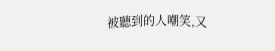被聽到的人嘲笑,又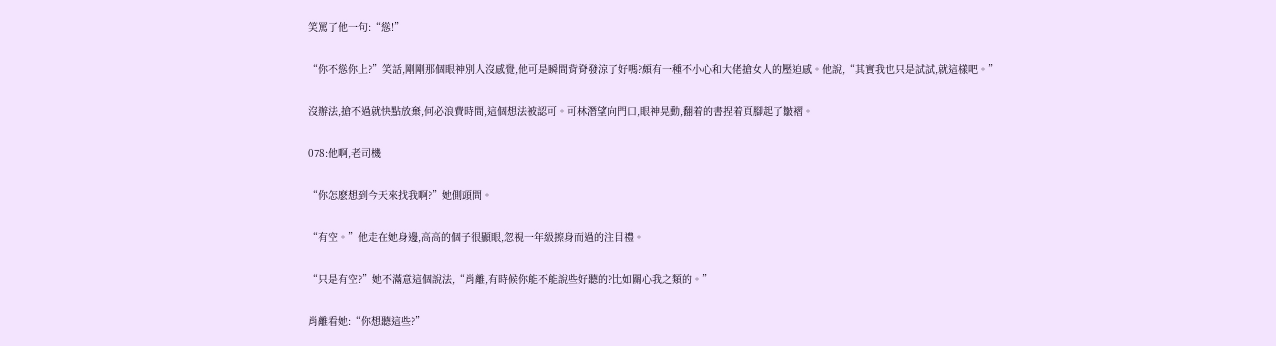笑罵了他一句:“慫!”

“你不慫你上?”笑話,剛剛那個眼神別人沒感覺,他可是瞬間背脊發涼了好嗎?頗有一種不小心和大佬搶女人的壓迫感。他說,“其實我也只是試試,就這樣吧。”

沒辦法,搶不過就快點放棄,何必浪費時間,這個想法被認可。可林潛望向門口,眼神晃動,翻着的書捏着頁腳起了皺褶。

078:他啊,老司機

“你怎麽想到今天來找我啊?”她側頭問。

“有空。”他走在她身邊,高高的個子很顯眼,忽視一年級擦身而過的注目禮。

“只是有空?”她不滿意這個說法,“肖離,有時候你能不能說些好聽的?比如關心我之類的。”

肖離看她:“你想聽這些?”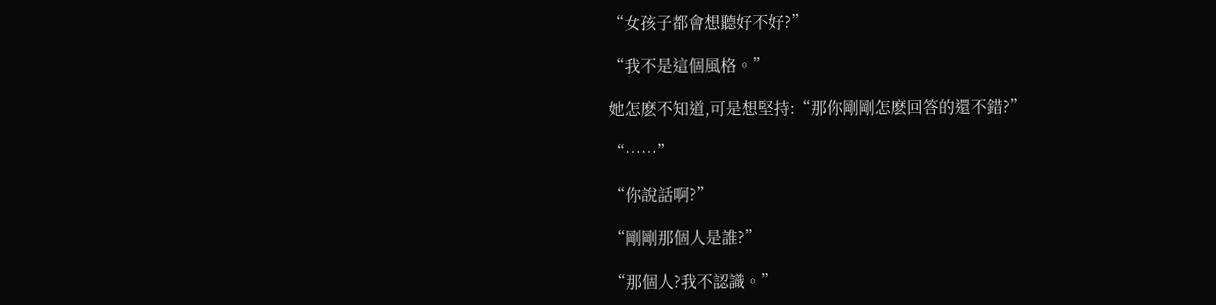“女孩子都會想聽好不好?”

“我不是這個風格。”

她怎麽不知道,可是想堅持:“那你剛剛怎麽回答的還不錯?”

“……”

“你說話啊?”

“剛剛那個人是誰?”

“那個人?我不認識。”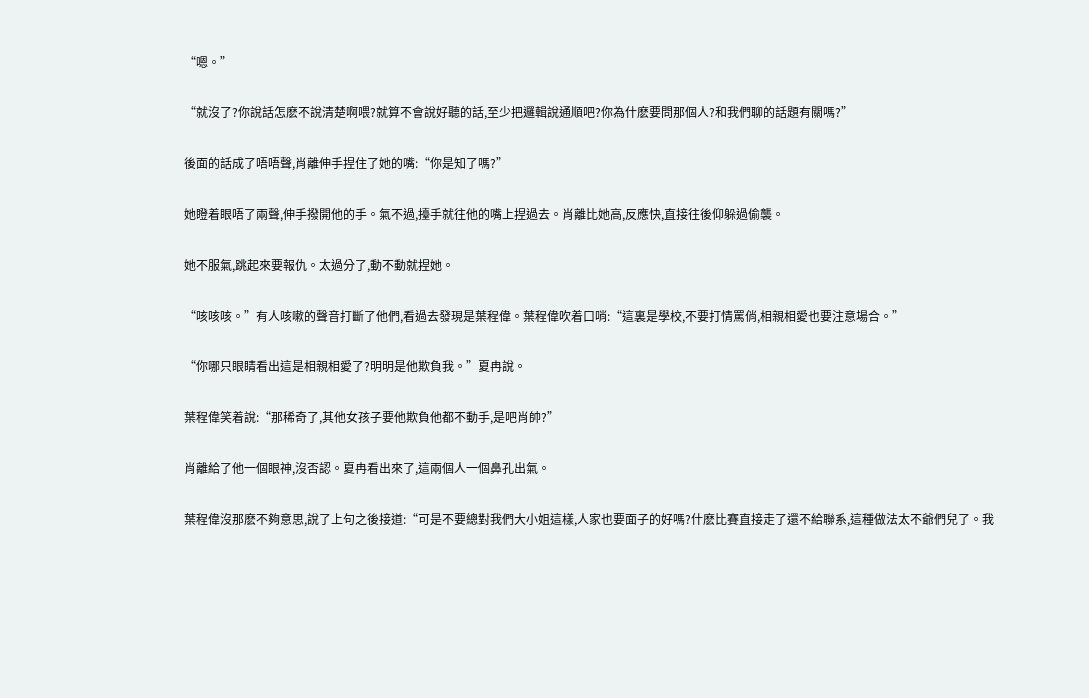“嗯。”

“就沒了?你說話怎麽不說清楚啊喂?就算不會說好聽的話,至少把邏輯說通順吧?你為什麽要問那個人?和我們聊的話題有關嗎?”

後面的話成了唔唔聲,肖離伸手捏住了她的嘴:“你是知了嗎?”

她瞪着眼唔了兩聲,伸手撥開他的手。氣不過,擡手就往他的嘴上捏過去。肖離比她高,反應快,直接往後仰躲過偷襲。

她不服氣,跳起來要報仇。太過分了,動不動就捏她。

“咳咳咳。”有人咳嗽的聲音打斷了他們,看過去發現是葉程偉。葉程偉吹着口哨:“這裏是學校,不要打情罵俏,相親相愛也要注意場合。”

“你哪只眼睛看出這是相親相愛了?明明是他欺負我。”夏冉說。

葉程偉笑着說:“那稀奇了,其他女孩子要他欺負他都不動手,是吧肖帥?”

肖離給了他一個眼神,沒否認。夏冉看出來了,這兩個人一個鼻孔出氣。

葉程偉沒那麽不夠意思,說了上句之後接道:“可是不要總對我們大小姐這樣,人家也要面子的好嗎?什麽比賽直接走了還不給聯系,這種做法太不爺們兒了。我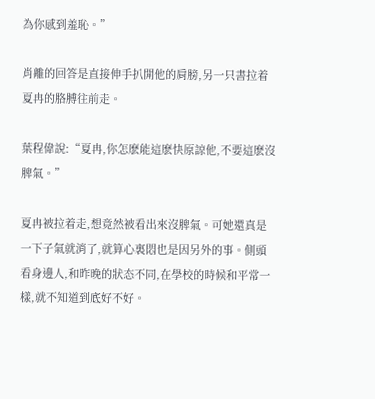為你感到羞恥。”

肖離的回答是直接伸手扒開他的肩膀,另一只書拉着夏冉的胳膊往前走。

葉程偉說:“夏冉,你怎麽能這麽快原諒他,不要這麽沒脾氣。”

夏冉被拉着走,想竟然被看出來沒脾氣。可她還真是一下子氣就消了,就算心裏悶也是因另外的事。側頭看身邊人,和昨晚的狀态不同,在學校的時候和平常一樣,就不知道到底好不好。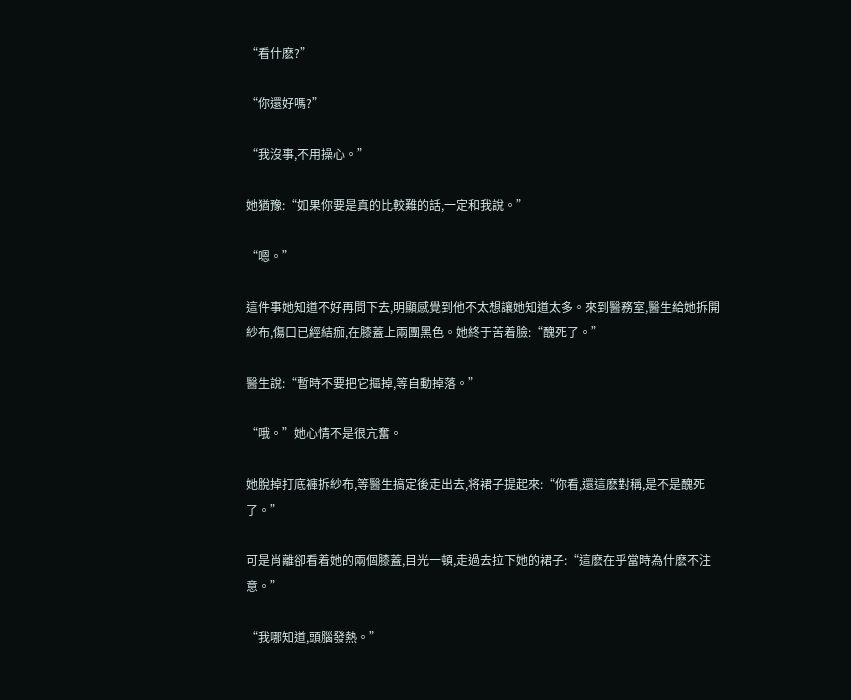“看什麽?”

“你還好嗎?”

“我沒事,不用操心。”

她猶豫:“如果你要是真的比較難的話,一定和我說。”

“嗯。”

這件事她知道不好再問下去,明顯感覺到他不太想讓她知道太多。來到醫務室,醫生給她拆開紗布,傷口已經結痂,在膝蓋上兩團黑色。她終于苦着臉:“醜死了。”

醫生說:“暫時不要把它摳掉,等自動掉落。”

“哦。”她心情不是很亢奮。

她脫掉打底褲拆紗布,等醫生搞定後走出去,将裙子提起來:“你看,還這麽對稱,是不是醜死了。”

可是肖離卻看着她的兩個膝蓋,目光一頓,走過去拉下她的裙子:“這麽在乎當時為什麽不注意。”

“我哪知道,頭腦發熱。”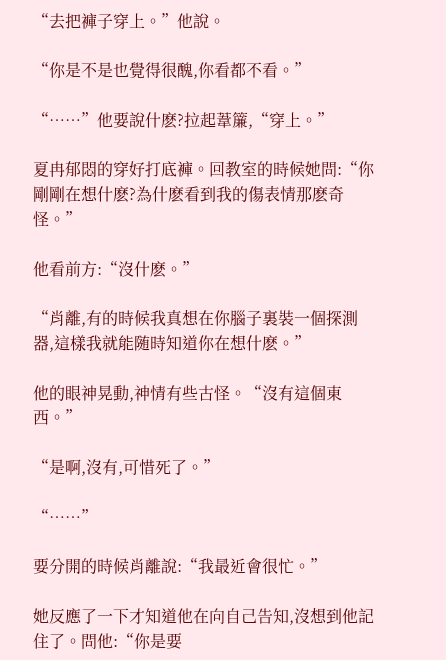“去把褲子穿上。”他說。

“你是不是也覺得很醜,你看都不看。”

“……”他要說什麽?拉起葦簾,“穿上。”

夏冉郁悶的穿好打底褲。回教室的時候她問:“你剛剛在想什麽?為什麽看到我的傷表情那麽奇怪。”

他看前方:“沒什麽。”

“肖離,有的時候我真想在你腦子裏裝一個探測器,這樣我就能随時知道你在想什麽。”

他的眼神晃動,神情有些古怪。“沒有這個東西。”

“是啊,沒有,可惜死了。”

“……”

要分開的時候肖離說:“我最近會很忙。”

她反應了一下才知道他在向自己告知,沒想到他記住了。問他:“你是要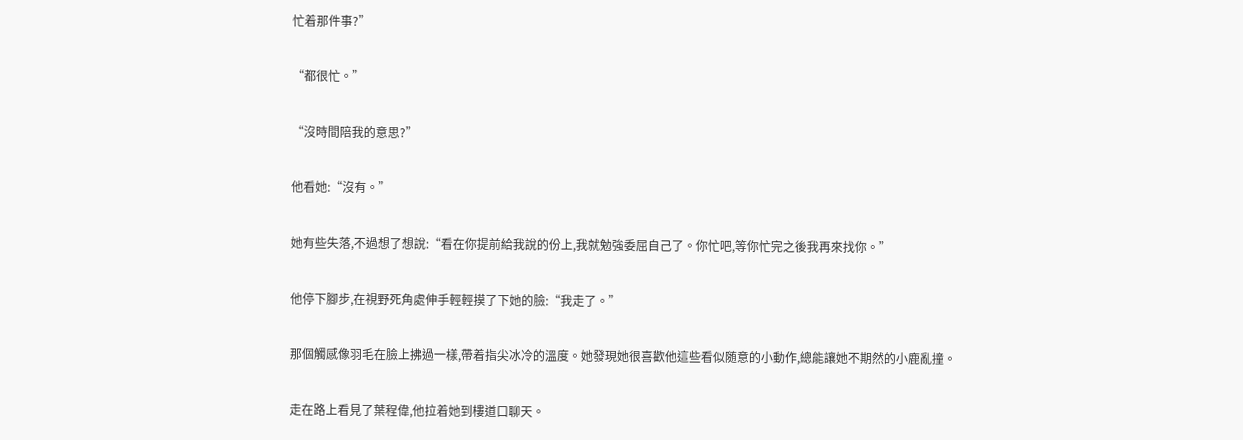忙着那件事?”

“都很忙。”

“沒時間陪我的意思?”

他看她:“沒有。”

她有些失落,不過想了想說:“看在你提前給我說的份上,我就勉強委屈自己了。你忙吧,等你忙完之後我再來找你。”

他停下腳步,在視野死角處伸手輕輕摸了下她的臉:“我走了。”

那個觸感像羽毛在臉上拂過一樣,帶着指尖冰冷的溫度。她發現她很喜歡他這些看似随意的小動作,總能讓她不期然的小鹿亂撞。

走在路上看見了葉程偉,他拉着她到樓道口聊天。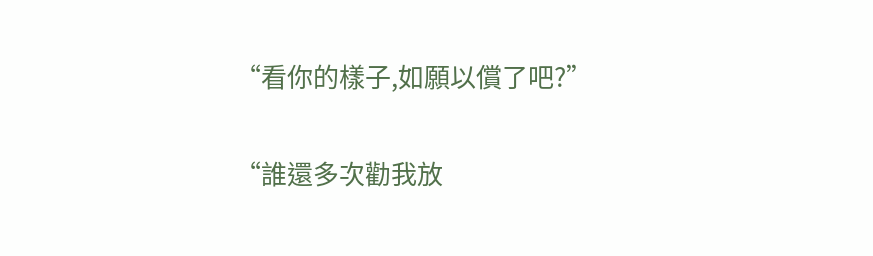“看你的樣子,如願以償了吧?”

“誰還多次勸我放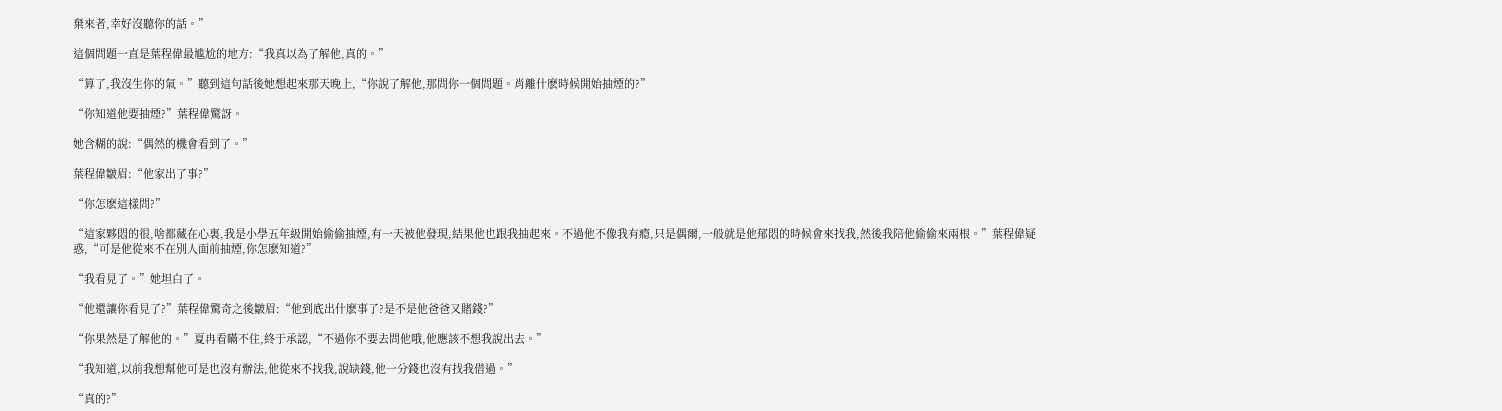棄來者,幸好沒聽你的話。”

這個問題一直是葉程偉最尴尬的地方:“我真以為了解他,真的。”

“算了,我沒生你的氣。”聽到這句話後她想起來那天晚上,“你說了解他,那問你一個問題。肖離什麽時候開始抽煙的?”

“你知道他要抽煙?”葉程偉驚訝。

她含糊的說:“偶然的機會看到了。”

葉程偉皺眉:“他家出了事?”

“你怎麽這樣問?”

“這家夥悶的很,啥都藏在心裏,我是小學五年級開始偷偷抽煙,有一天被他發現,結果他也跟我抽起來。不過他不像我有瘾,只是偶爾,一般就是他郁悶的時候會來找我,然後我陪他偷偷來兩根。”葉程偉疑惑,“可是他從來不在別人面前抽煙,你怎麽知道?”

“我看見了。”她坦白了。

“他還讓你看見了?”葉程偉驚奇之後皺眉:“他到底出什麽事了?是不是他爸爸又賭錢?”

“你果然是了解他的。”夏冉看瞞不住,終于承認,“不過你不要去問他哦,他應該不想我說出去。”

“我知道,以前我想幫他可是也沒有辦法,他從來不找我,說缺錢,他一分錢也沒有找我借過。”

“真的?”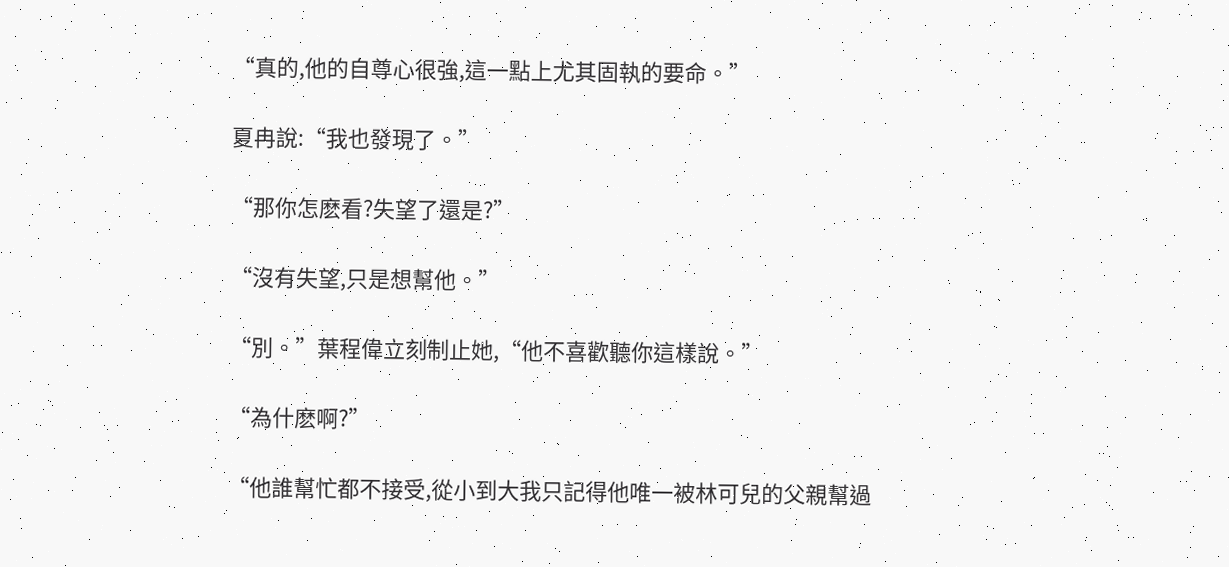“真的,他的自尊心很強,這一點上尤其固執的要命。”

夏冉說:“我也發現了。”

“那你怎麽看?失望了還是?”

“沒有失望,只是想幫他。”

“別。”葉程偉立刻制止她,“他不喜歡聽你這樣說。”

“為什麽啊?”

“他誰幫忙都不接受,從小到大我只記得他唯一被林可兒的父親幫過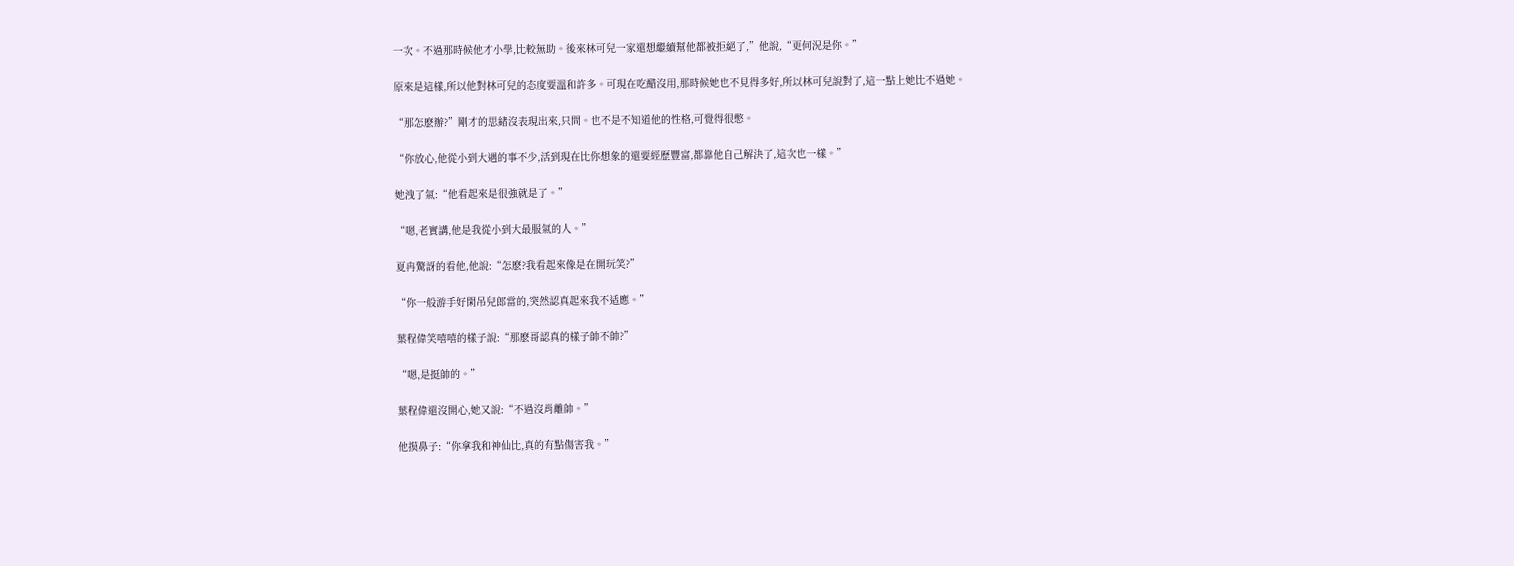一次。不過那時候他才小學,比較無助。後來林可兒一家還想繼續幫他都被拒絕了,”他說,“更何況是你。”

原來是這樣,所以他對林可兒的态度要溫和許多。可現在吃醋沒用,那時候她也不見得多好,所以林可兒說對了,這一點上她比不過她。

“那怎麽辦?”剛才的思緒沒表現出來,只問。也不是不知道他的性格,可覺得很憋。

“你放心,他從小到大遇的事不少,活到現在比你想象的還要經歷豐富,都靠他自己解決了,這次也一樣。”

她洩了氣:“他看起來是很強就是了。”

“嗯,老實講,他是我從小到大最服氣的人。”

夏冉驚訝的看他,他說:“怎麽?我看起來像是在開玩笑?”

“你一般游手好閑吊兒郎當的,突然認真起來我不适應。”

葉程偉笑嘻嘻的樣子說:“那麽哥認真的樣子帥不帥?”

“嗯,是挺帥的。”

葉程偉還沒開心,她又說:“不過沒肖離帥。”

他摸鼻子:“你拿我和神仙比,真的有點傷害我。”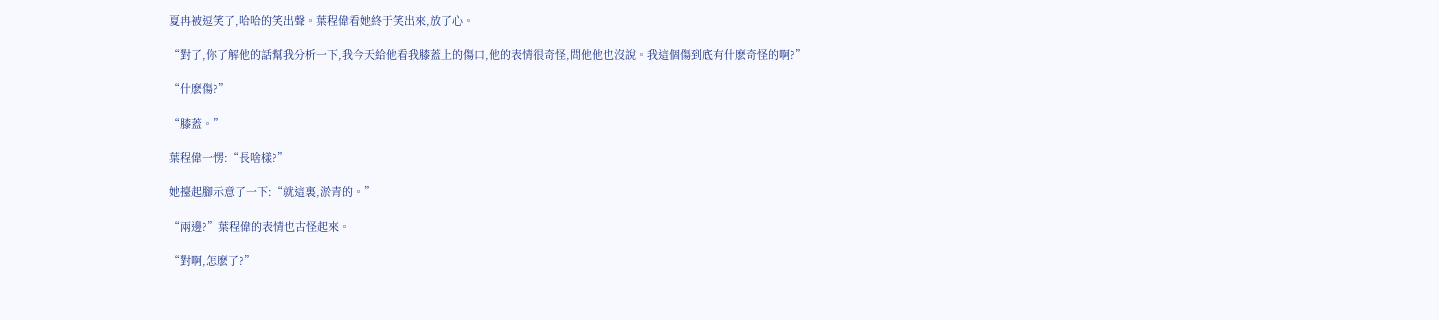夏冉被逗笑了,哈哈的笑出聲。葉程偉看她終于笑出來,放了心。

“對了,你了解他的話幫我分析一下,我今天給他看我膝蓋上的傷口,他的表情很奇怪,問他他也沒說。我這個傷到底有什麽奇怪的啊?”

“什麽傷?”

“膝蓋。”

葉程偉一愣:“長啥樣?”

她擡起腳示意了一下:“就這裏,淤青的。”

“兩邊?”葉程偉的表情也古怪起來。

“對啊,怎麽了?”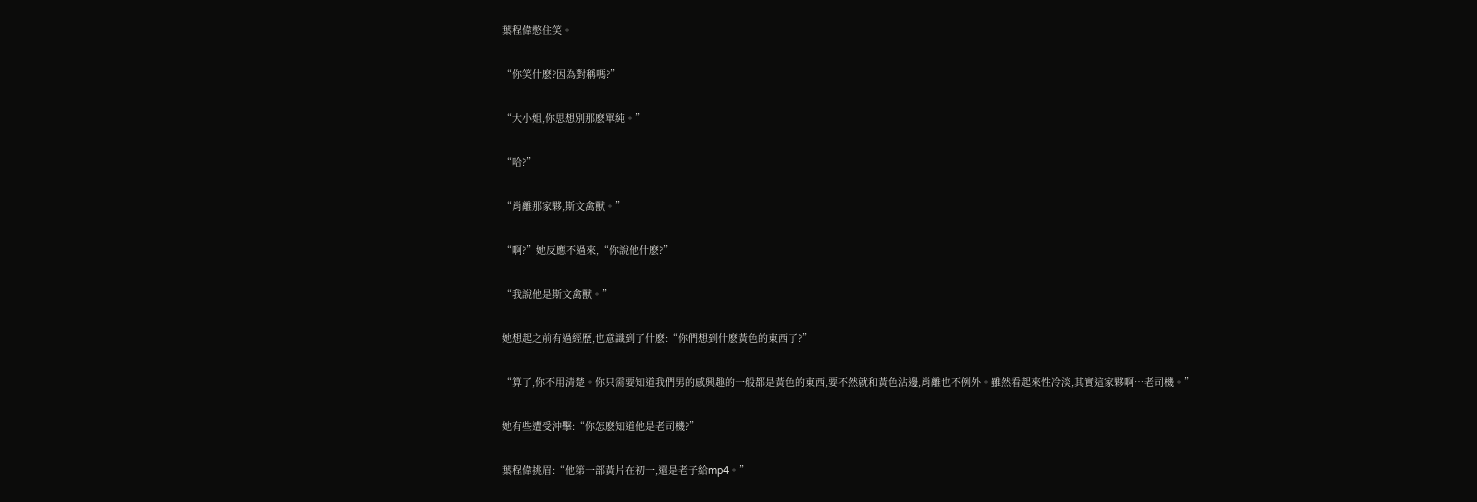葉程偉憋住笑。

“你笑什麽?因為對稱嗎?”

“大小姐,你思想別那麽單純。”

“哈?”

“肖離那家夥,斯文禽獸。”

“啊?”她反應不過來,“你說他什麽?”

“我說他是斯文禽獸。”

她想起之前有過經歷,也意識到了什麽:“你們想到什麽黃色的東西了?”

“算了,你不用清楚。你只需要知道我們男的感興趣的一般都是黃色的東西,要不然就和黃色沾邊,肖離也不例外。雖然看起來性冷淡,其實這家夥啊…老司機。”

她有些遭受沖擊:“你怎麽知道他是老司機?”

葉程偉挑眉:“他第一部黃片在初一,還是老子給mp4。”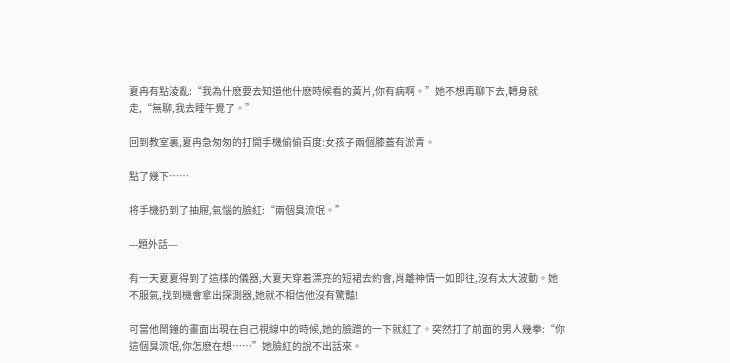夏冉有點淩亂:“我為什麽要去知道他什麽時候看的黃片,你有病啊。”她不想再聊下去,轉身就走,“無聊,我去睡午覺了。”

回到教室裏,夏冉急匆匆的打開手機偷偷百度:女孩子兩個膝蓋有淤青。

點了幾下……

将手機扔到了抽屜,氣惱的臉紅:“兩個臭流氓。”

---題外話---

有一天夏夏得到了這樣的儀器,大夏天穿着漂亮的短裙去約會,肖離神情一如即往,沒有太大波動。她不服氣,找到機會拿出探測器,她就不相信他沒有驚豔!

可當他鬧鐘的畫面出現在自己視線中的時候,她的臉蹭的一下就紅了。突然打了前面的男人幾拳:“你這個臭流氓,你怎麽在想……”她臉紅的說不出話來。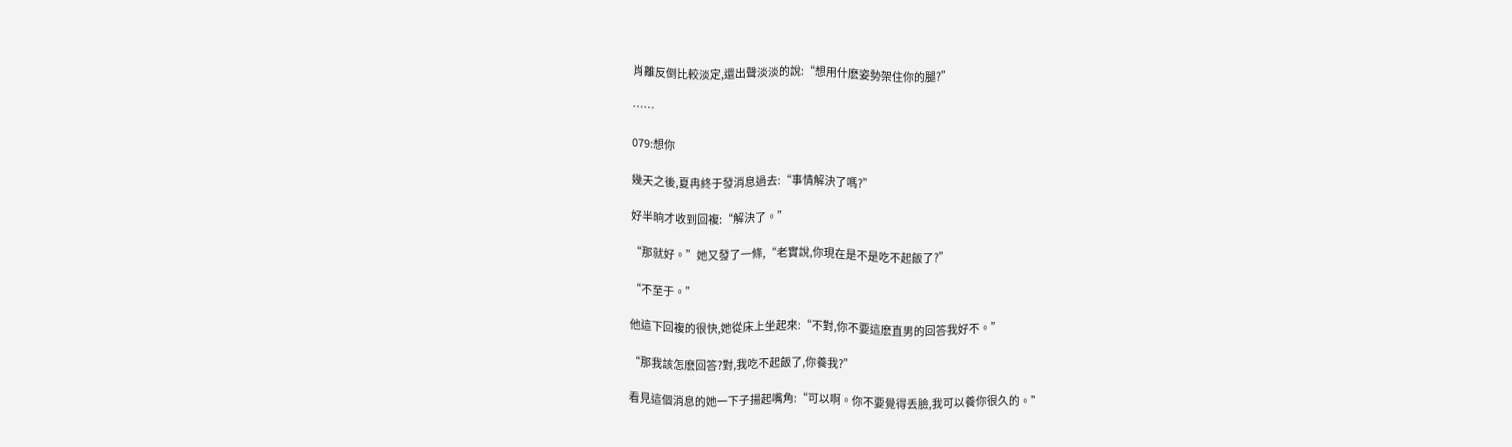肖離反倒比較淡定,還出聲淡淡的說:“想用什麽姿勢架住你的腿?”

……

079:想你

幾天之後,夏冉終于發消息過去:“事情解決了嗎?”

好半晌才收到回複:“解決了。”

“那就好。”她又發了一條,“老實說,你現在是不是吃不起飯了?”

“不至于。”

他這下回複的很快,她從床上坐起來:“不對,你不要這麽直男的回答我好不。”

“那我該怎麽回答?對,我吃不起飯了,你養我?”

看見這個消息的她一下子揚起嘴角:“可以啊。你不要覺得丢臉,我可以養你很久的。”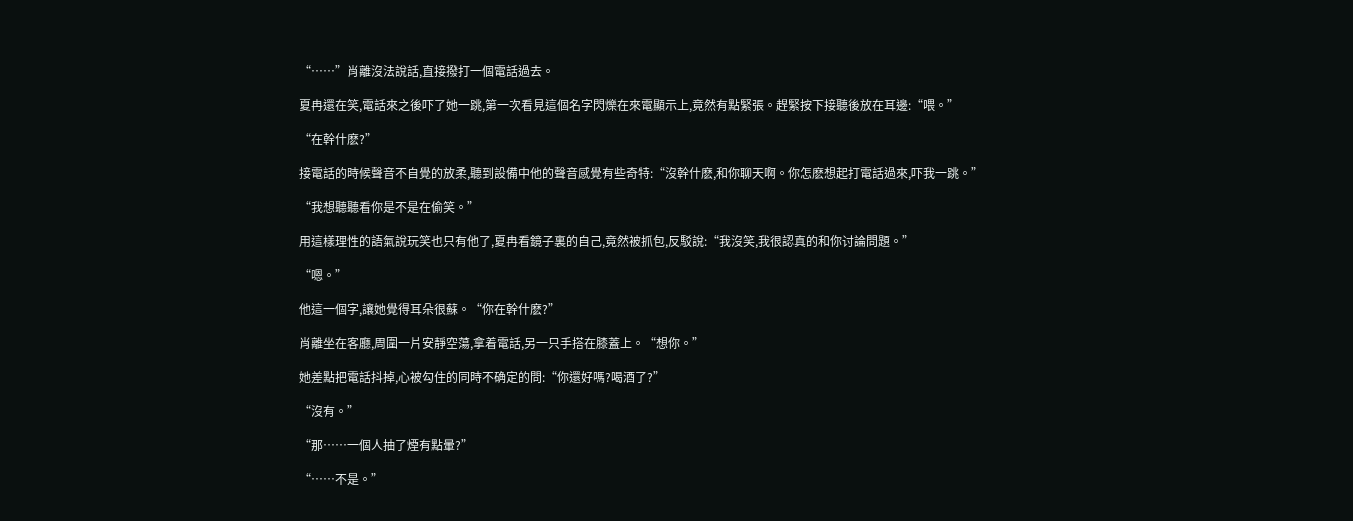“……”肖離沒法說話,直接撥打一個電話過去。

夏冉還在笑,電話來之後吓了她一跳,第一次看見這個名字閃爍在來電顯示上,竟然有點緊張。趕緊按下接聽後放在耳邊:“喂。”

“在幹什麽?”

接電話的時候聲音不自覺的放柔,聽到設備中他的聲音感覺有些奇特:“沒幹什麽,和你聊天啊。你怎麽想起打電話過來,吓我一跳。”

“我想聽聽看你是不是在偷笑。”

用這樣理性的語氣說玩笑也只有他了,夏冉看鏡子裏的自己,竟然被抓包,反駁說:“我沒笑,我很認真的和你讨論問題。”

“嗯。”

他這一個字,讓她覺得耳朵很蘇。“你在幹什麽?”

肖離坐在客廳,周圍一片安靜空蕩,拿着電話,另一只手搭在膝蓋上。“想你。”

她差點把電話抖掉,心被勾住的同時不确定的問:“你還好嗎?喝酒了?”

“沒有。”

“那……一個人抽了煙有點暈?”

“……不是。”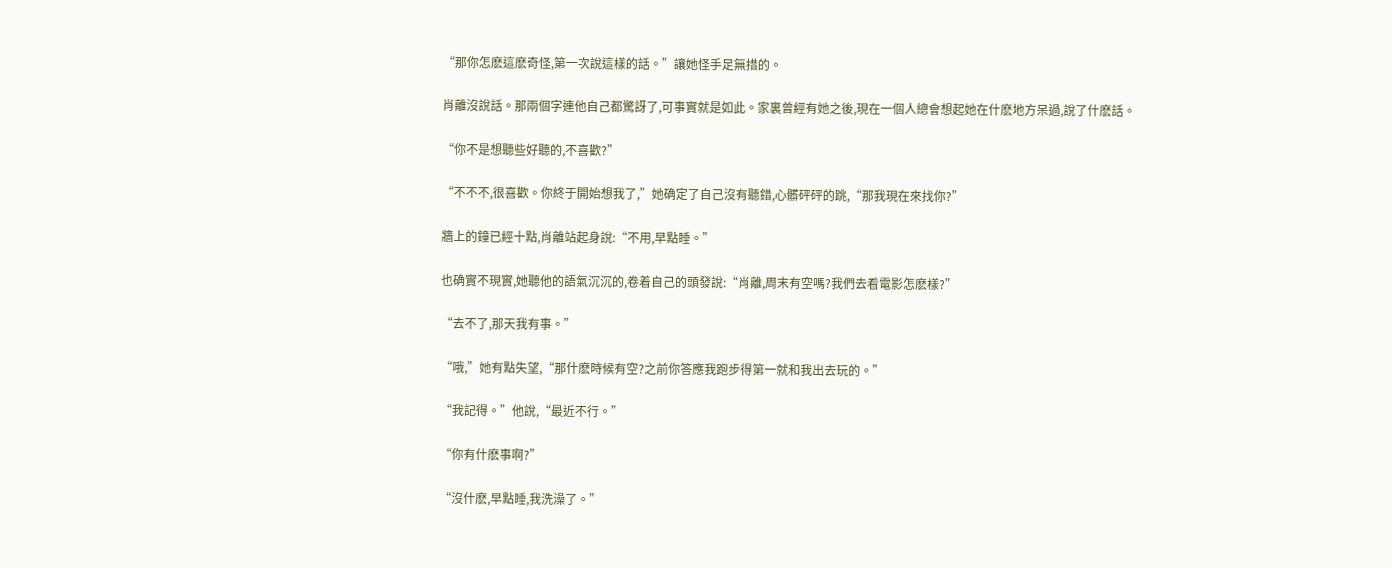“那你怎麽這麽奇怪,第一次說這樣的話。”讓她怪手足無措的。

肖離沒說話。那兩個字連他自己都驚訝了,可事實就是如此。家裏曾經有她之後,現在一個人總會想起她在什麽地方呆過,說了什麽話。

“你不是想聽些好聽的,不喜歡?”

“不不不,很喜歡。你終于開始想我了,”她确定了自己沒有聽錯,心髒砰砰的跳,“那我現在來找你?”

牆上的鐘已經十點,肖離站起身說:“不用,早點睡。”

也确實不現實,她聽他的語氣沉沉的,卷着自己的頭發說:“肖離,周末有空嗎?我們去看電影怎麽樣?”

“去不了,那天我有事。”

“哦,”她有點失望,“那什麽時候有空?之前你答應我跑步得第一就和我出去玩的。”

“我記得。”他說,“最近不行。”

“你有什麽事啊?”

“沒什麽,早點睡,我洗澡了。”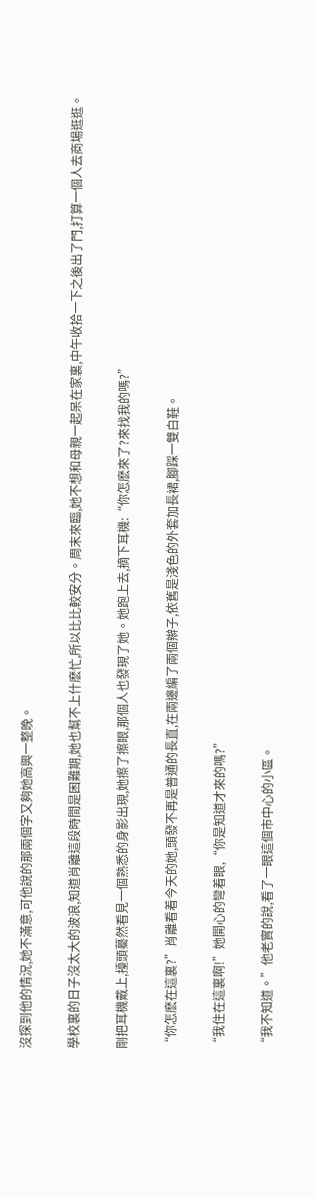沒探到他的情況,她不滿意,可他說的那兩個字又夠她高興一整晚。

學校裏的日子沒太大的波浪,知道肖離這段時間是困難期,她也幫不上什麽忙,所以比比較安分。周末來臨,她不想和母親一起呆在家裏,中午收拾一下之後出了門,打算一個人去商場逛逛。

剛把耳機戴上,擡頭驀然看見一個熟悉的身影出現,她擦了擦眼,那個人也發現了她。她跑上去,摘下耳機:“你怎麽來了?來找我的嗎?”

“你怎麽在這裏?”肖離看着今天的她,頭發不再是普通的長直,在兩邊編了兩個辮子,依舊是淺色的外套加長裙,腳踩一雙白鞋。

“我住在這裏啊!”她開心的彎着眼,“你是知道才來的嗎?”

“我不知道。”他老實的說,看了一眼這個市中心的小區。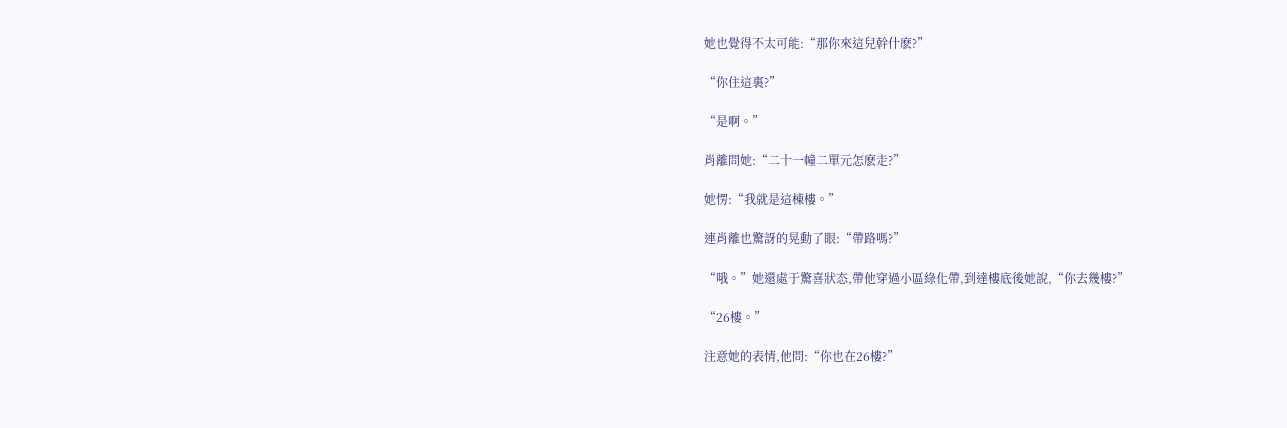她也覺得不太可能:“那你來這兒幹什麽?”

“你住這裏?”

“是啊。”

肖離問她:“二十一幢二單元怎麽走?”

她愣:“我就是這棟樓。”

連肖離也驚訝的晃動了眼:“帶路嗎?”

“哦。”她還處于驚喜狀态,帶他穿過小區綠化帶,到達樓底後她說,“你去幾樓?”

“26樓。”

注意她的表情,他問:“你也在26樓?”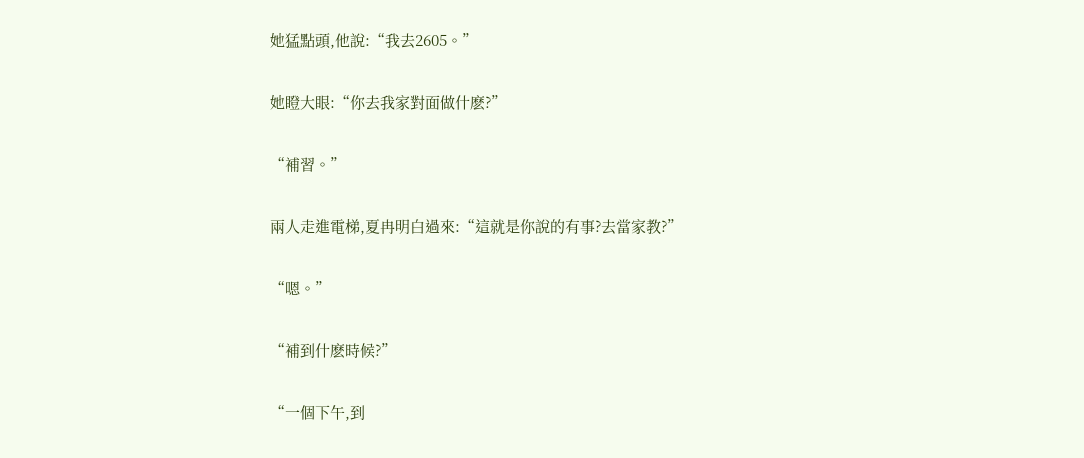她猛點頭,他說:“我去2605。”

她瞪大眼:“你去我家對面做什麽?”

“補習。”

兩人走進電梯,夏冉明白過來:“這就是你說的有事?去當家教?”

“嗯。”

“補到什麽時候?”

“一個下午,到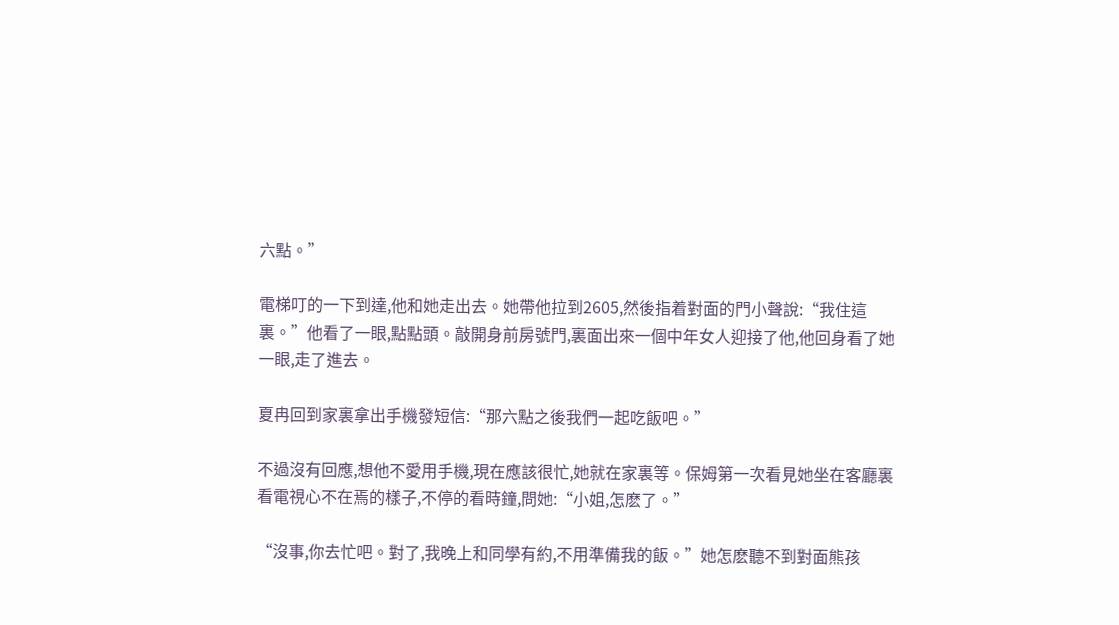六點。”

電梯叮的一下到達,他和她走出去。她帶他拉到2605,然後指着對面的門小聲說:“我住這裏。”他看了一眼,點點頭。敲開身前房號門,裏面出來一個中年女人迎接了他,他回身看了她一眼,走了進去。

夏冉回到家裏拿出手機發短信:“那六點之後我們一起吃飯吧。”

不過沒有回應,想他不愛用手機,現在應該很忙,她就在家裏等。保姆第一次看見她坐在客廳裏看電視心不在焉的樣子,不停的看時鐘,問她:“小姐,怎麽了。”

“沒事,你去忙吧。對了,我晚上和同學有約,不用準備我的飯。”她怎麽聽不到對面熊孩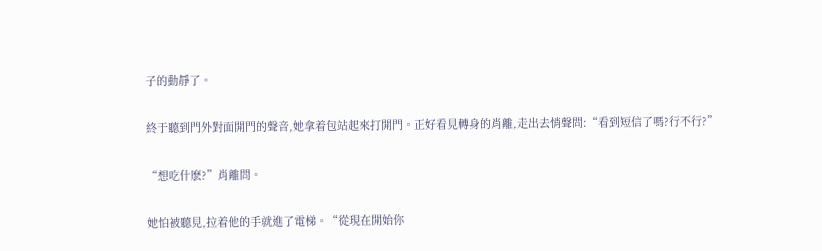子的動靜了。

終于聽到門外對面開門的聲音,她拿着包站起來打開門。正好看見轉身的肖離,走出去悄聲問:“看到短信了嗎?行不行?”

“想吃什麽?”肖離問。

她怕被聽見,拉着他的手就進了電梯。“從現在開始你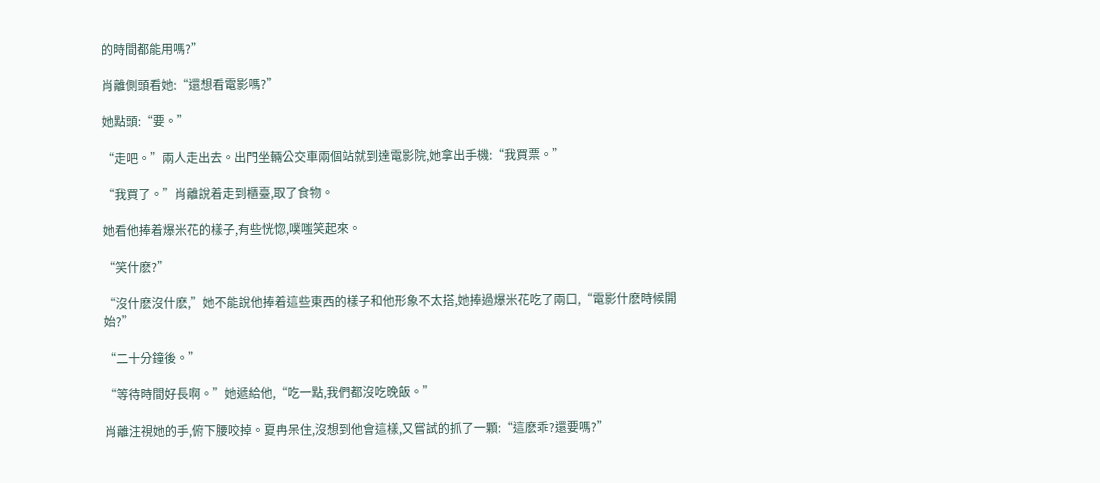的時間都能用嗎?”

肖離側頭看她:“還想看電影嗎?”

她點頭:“要。”

“走吧。”兩人走出去。出門坐輛公交車兩個站就到達電影院,她拿出手機:“我買票。”

“我買了。”肖離說着走到櫃臺,取了食物。

她看他捧着爆米花的樣子,有些恍惚,噗嗤笑起來。

“笑什麽?”

“沒什麽沒什麽,”她不能說他捧着這些東西的樣子和他形象不太搭,她捧過爆米花吃了兩口,“電影什麽時候開始?”

“二十分鐘後。”

“等待時間好長啊。”她遞給他,“吃一點,我們都沒吃晚飯。”

肖離注視她的手,俯下腰咬掉。夏冉呆住,沒想到他會這樣,又嘗試的抓了一顆:“這麽乖?還要嗎?”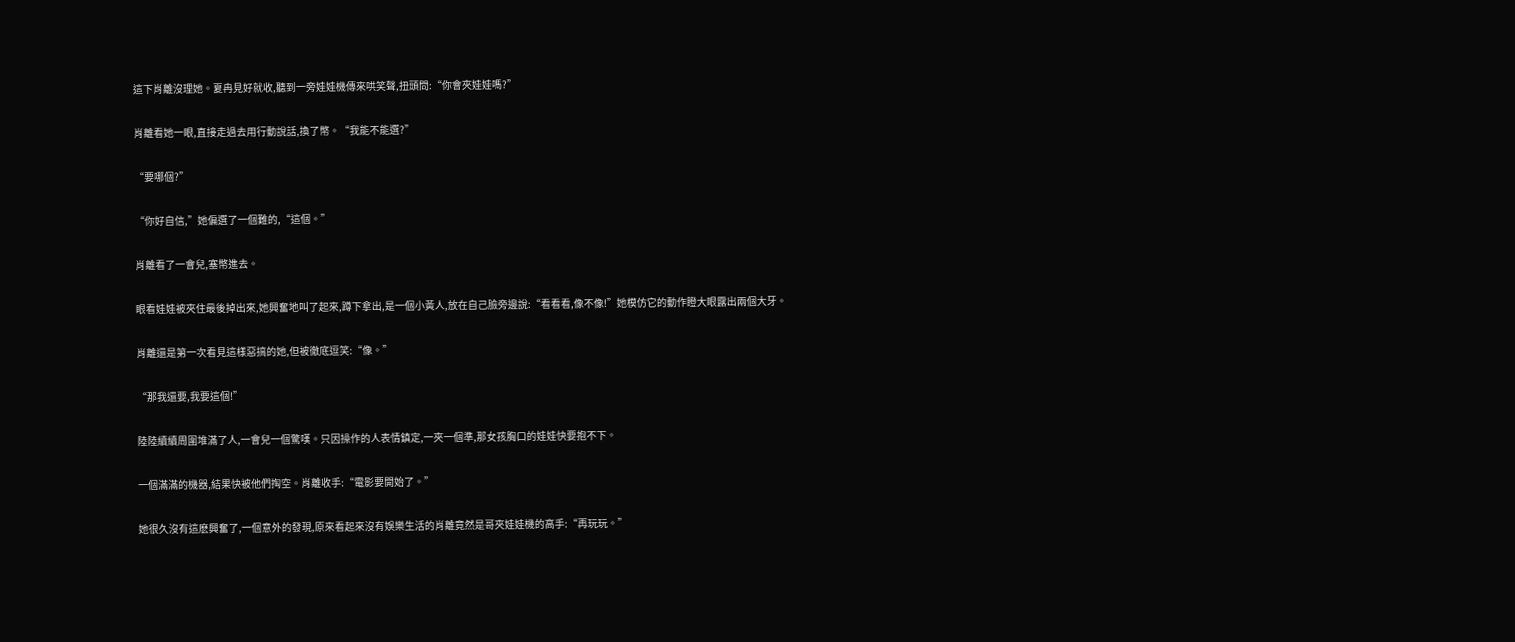這下肖離沒理她。夏冉見好就收,聽到一旁娃娃機傳來哄笑聲,扭頭問:“你會夾娃娃嗎?”

肖離看她一眼,直接走過去用行動說話,換了幣。“我能不能選?”

“要哪個?”

“你好自信,”她偏選了一個難的,“這個。”

肖離看了一會兒,塞幣進去。

眼看娃娃被夾住最後掉出來,她興奮地叫了起來,蹲下拿出,是一個小黃人,放在自己臉旁邊說:“看看看,像不像!”她模仿它的動作瞪大眼露出兩個大牙。

肖離還是第一次看見這樣惡搞的她,但被徹底逗笑:“像。”

“那我還要,我要這個!”

陸陸續續周圍堆滿了人,一會兒一個驚嘆。只因操作的人表情鎮定,一夾一個準,那女孩胸口的娃娃快要抱不下。

一個滿滿的機器,結果快被他們掏空。肖離收手:“電影要開始了。”

她很久沒有這麽興奮了,一個意外的發現,原來看起來沒有娛樂生活的肖離竟然是哥夾娃娃機的高手:“再玩玩。”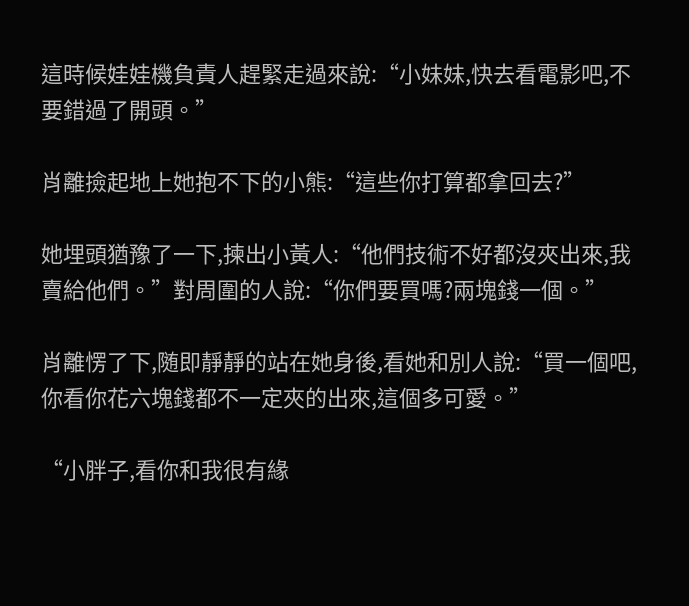這時候娃娃機負責人趕緊走過來說:“小妹妹,快去看電影吧,不要錯過了開頭。”

肖離撿起地上她抱不下的小熊:“這些你打算都拿回去?”

她埋頭猶豫了一下,揀出小黃人:“他們技術不好都沒夾出來,我賣給他們。”對周圍的人說:“你們要買嗎?兩塊錢一個。”

肖離愣了下,随即靜靜的站在她身後,看她和別人說:“買一個吧,你看你花六塊錢都不一定夾的出來,這個多可愛。”

“小胖子,看你和我很有緣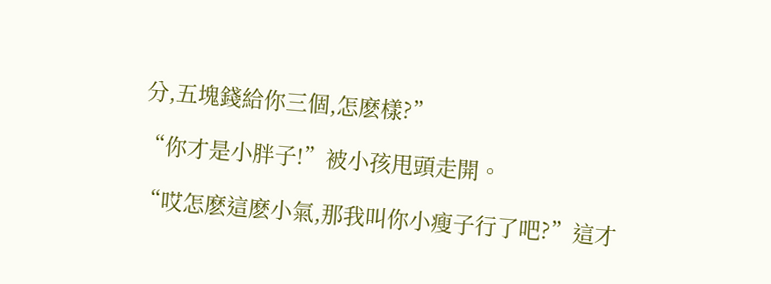分,五塊錢給你三個,怎麽樣?”

“你才是小胖子!”被小孩甩頭走開。

“哎怎麽這麽小氣,那我叫你小瘦子行了吧?”這才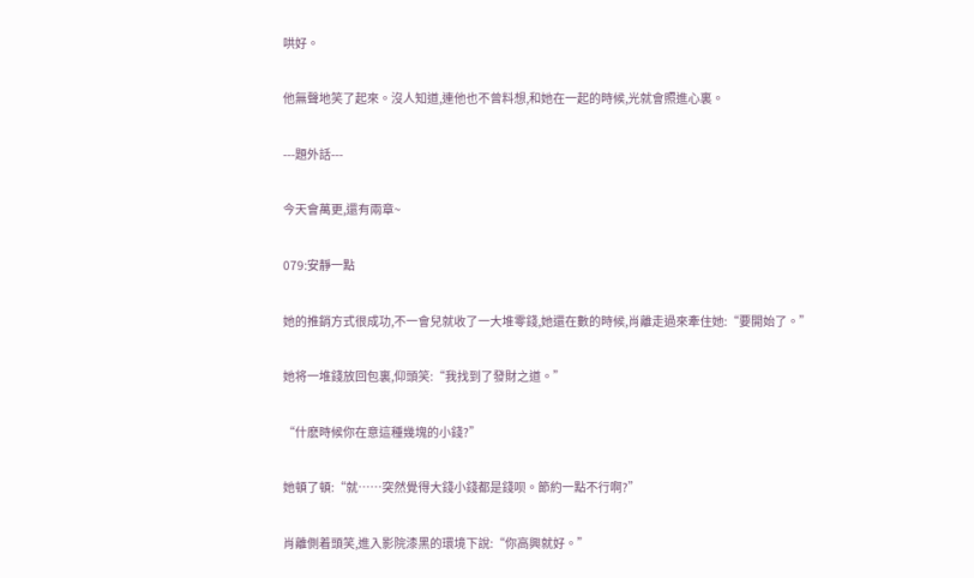哄好。

他無聲地笑了起來。沒人知道,連他也不曾料想,和她在一起的時候,光就會照進心裏。

---題外話---

今天會萬更,還有兩章~

079:安靜一點

她的推銷方式很成功,不一會兒就收了一大堆零錢,她還在數的時候,肖離走過來牽住她:“要開始了。”

她将一堆錢放回包裏,仰頭笑:“我找到了發財之道。”

“什麽時候你在意這種幾塊的小錢?”

她頓了頓:“就……突然覺得大錢小錢都是錢呗。節約一點不行啊?”

肖離側着頭笑,進入影院漆黑的環境下說:“你高興就好。”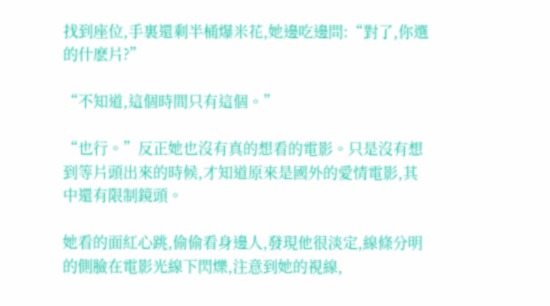找到座位,手裏還剩半桶爆米花,她邊吃邊問:“對了,你選的什麽片?”

“不知道,這個時間只有這個。”

“也行。”反正她也沒有真的想看的電影。只是沒有想到等片頭出來的時候,才知道原來是國外的愛情電影,其中還有限制鏡頭。

她看的面紅心跳,偷偷看身邊人,發現他很淡定,線條分明的側臉在電影光線下閃爍,注意到她的視線,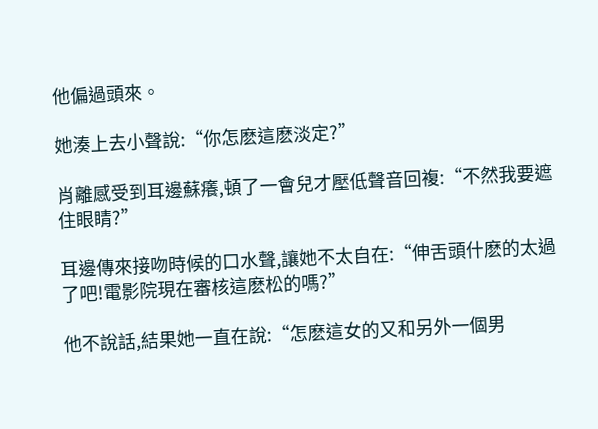他偏過頭來。

她湊上去小聲說:“你怎麽這麽淡定?”

肖離感受到耳邊蘇癢,頓了一會兒才壓低聲音回複:“不然我要遮住眼睛?”

耳邊傳來接吻時候的口水聲,讓她不太自在:“伸舌頭什麽的太過了吧!電影院現在審核這麽松的嗎?”

他不說話,結果她一直在說:“怎麽這女的又和另外一個男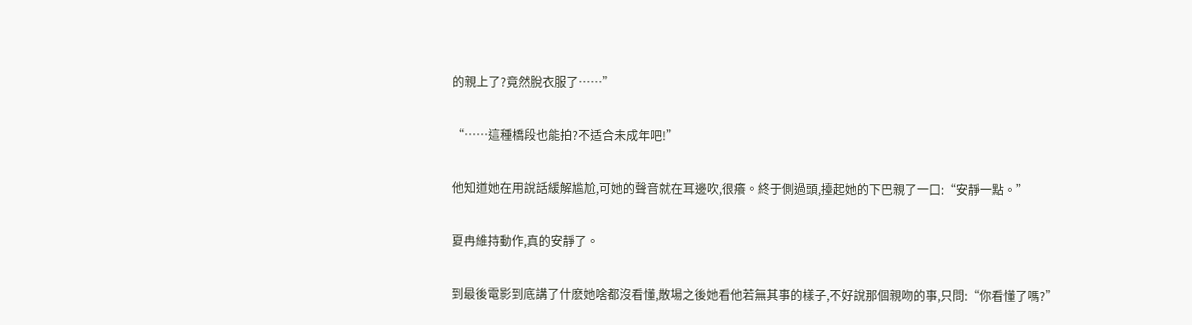的親上了?竟然脫衣服了……”

“……這種橋段也能拍?不适合未成年吧!”

他知道她在用說話緩解尴尬,可她的聲音就在耳邊吹,很癢。終于側過頭,擡起她的下巴親了一口:“安靜一點。”

夏冉維持動作,真的安靜了。

到最後電影到底講了什麽她啥都沒看懂,散場之後她看他若無其事的樣子,不好說那個親吻的事,只問:“你看懂了嗎?”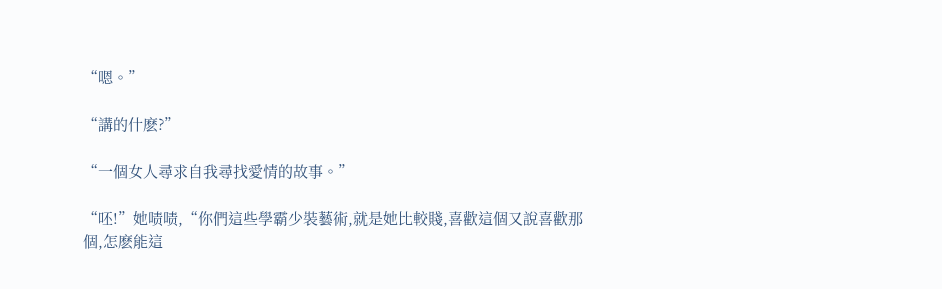“嗯。”

“講的什麽?”

“一個女人尋求自我尋找愛情的故事。”

“呸!”她啧啧,“你們這些學霸少裝藝術,就是她比較賤,喜歡這個又說喜歡那個,怎麽能這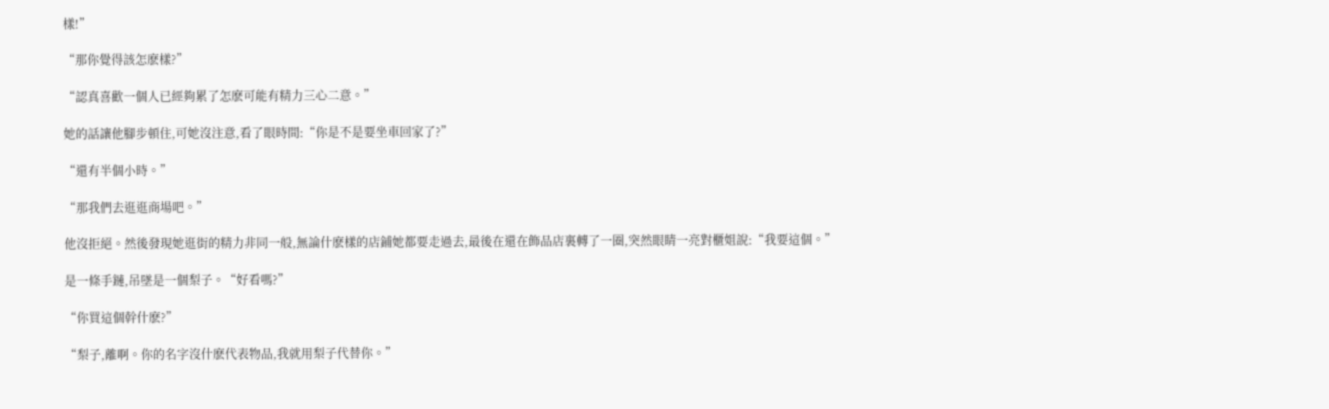樣!”

“那你覺得該怎麽樣?”

“認真喜歡一個人已經夠累了怎麽可能有精力三心二意。”

她的話讓他腳步頓住,可她沒注意,看了眼時間:“你是不是要坐車回家了?”

“還有半個小時。”

“那我們去逛逛商場吧。”

他沒拒絕。然後發現她逛街的精力非同一般,無論什麽樣的店鋪她都要走過去,最後在還在飾品店裏轉了一圈,突然眼睛一亮對櫃姐說:“我要這個。”

是一條手鏈,吊墜是一個梨子。“好看嗎?”

“你買這個幹什麽?”

“梨子,離啊。你的名字沒什麽代表物品,我就用梨子代替你。”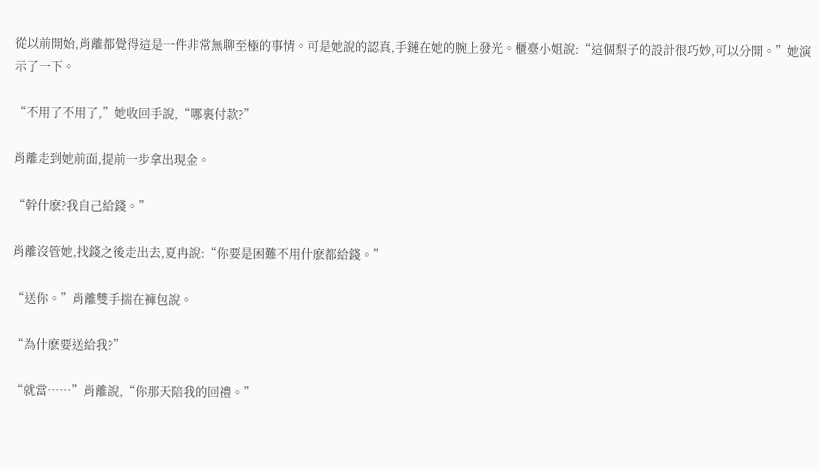從以前開始,肖離都覺得這是一件非常無聊至極的事情。可是她說的認真,手鏈在她的腕上發光。櫃臺小姐說:“這個梨子的設計很巧妙,可以分開。”她演示了一下。

“不用了不用了,”她收回手說,“哪裏付款?”

肖離走到她前面,提前一步拿出現金。

“幹什麽?我自己給錢。”

肖離沒管她,找錢之後走出去,夏冉說:“你要是困難不用什麽都給錢。”

“送你。”肖離雙手揣在褲包說。

“為什麽要送給我?”

“就當……”肖離說,“你那天陪我的回禮。”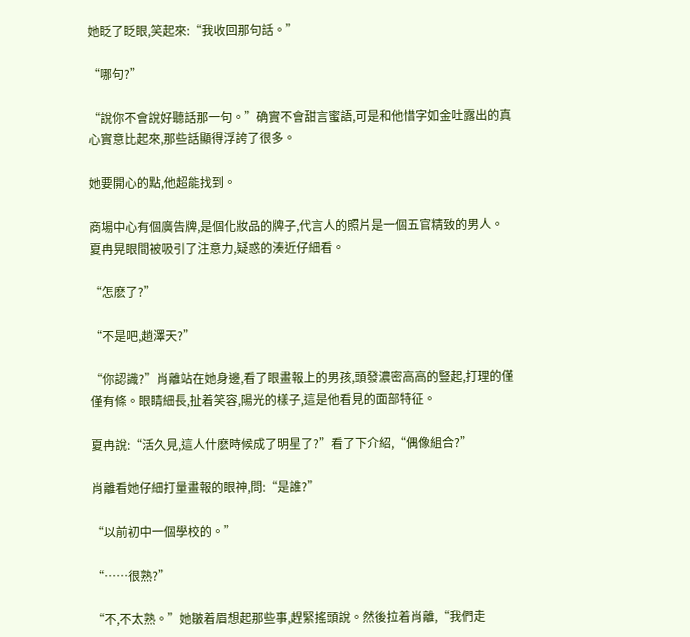她眨了眨眼,笑起來:“我收回那句話。”

“哪句?”

“說你不會說好聽話那一句。”确實不會甜言蜜語,可是和他惜字如金吐露出的真心實意比起來,那些話顯得浮誇了很多。

她要開心的點,他超能找到。

商場中心有個廣告牌,是個化妝品的牌子,代言人的照片是一個五官精致的男人。夏冉晃眼間被吸引了注意力,疑惑的湊近仔細看。

“怎麽了?”

“不是吧,趙澤天?”

“你認識?”肖離站在她身邊,看了眼畫報上的男孩,頭發濃密高高的豎起,打理的僅僅有條。眼睛細長,扯着笑容,陽光的樣子,這是他看見的面部特征。

夏冉說:“活久見,這人什麽時候成了明星了?”看了下介紹,“偶像組合?”

肖離看她仔細打量畫報的眼神,問:“是誰?”

“以前初中一個學校的。”

“……很熟?”

“不,不太熟。”她皺着眉想起那些事,趕緊搖頭說。然後拉着肖離,“我們走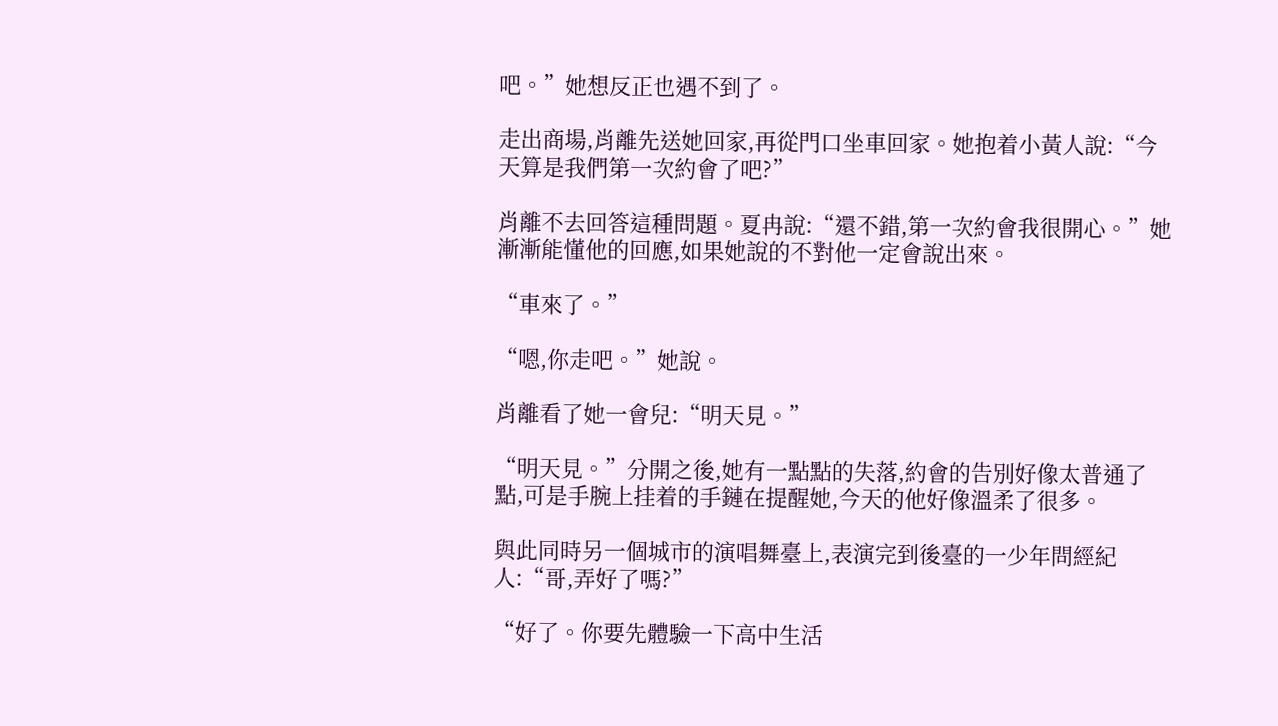吧。”她想反正也遇不到了。

走出商場,肖離先送她回家,再從門口坐車回家。她抱着小黃人說:“今天算是我們第一次約會了吧?”

肖離不去回答這種問題。夏冉說:“還不錯,第一次約會我很開心。”她漸漸能懂他的回應,如果她說的不對他一定會說出來。

“車來了。”

“嗯,你走吧。”她說。

肖離看了她一會兒:“明天見。”

“明天見。”分開之後,她有一點點的失落,約會的告別好像太普通了點,可是手腕上挂着的手鏈在提醒她,今天的他好像溫柔了很多。

與此同時另一個城市的演唱舞臺上,表演完到後臺的一少年問經紀人:“哥,弄好了嗎?”

“好了。你要先體驗一下高中生活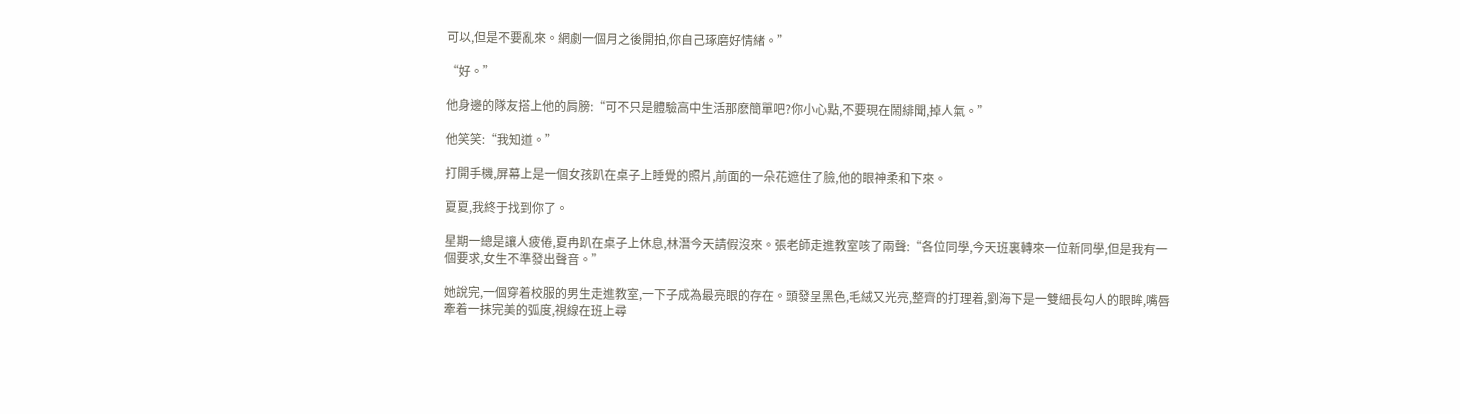可以,但是不要亂來。網劇一個月之後開拍,你自己琢磨好情緒。”

“好。”

他身邊的隊友搭上他的肩膀:“可不只是體驗高中生活那麽簡單吧?你小心點,不要現在鬧緋聞,掉人氣。”

他笑笑:“我知道。”

打開手機,屏幕上是一個女孩趴在桌子上睡覺的照片,前面的一朵花遮住了臉,他的眼神柔和下來。

夏夏,我終于找到你了。

星期一總是讓人疲倦,夏冉趴在桌子上休息,林潛今天請假沒來。張老師走進教室咳了兩聲:“各位同學,今天班裏轉來一位新同學,但是我有一個要求,女生不準發出聲音。”

她說完,一個穿着校服的男生走進教室,一下子成為最亮眼的存在。頭發呈黑色,毛絨又光亮,整齊的打理着,劉海下是一雙細長勾人的眼眸,嘴唇牽着一抹完美的弧度,視線在班上尋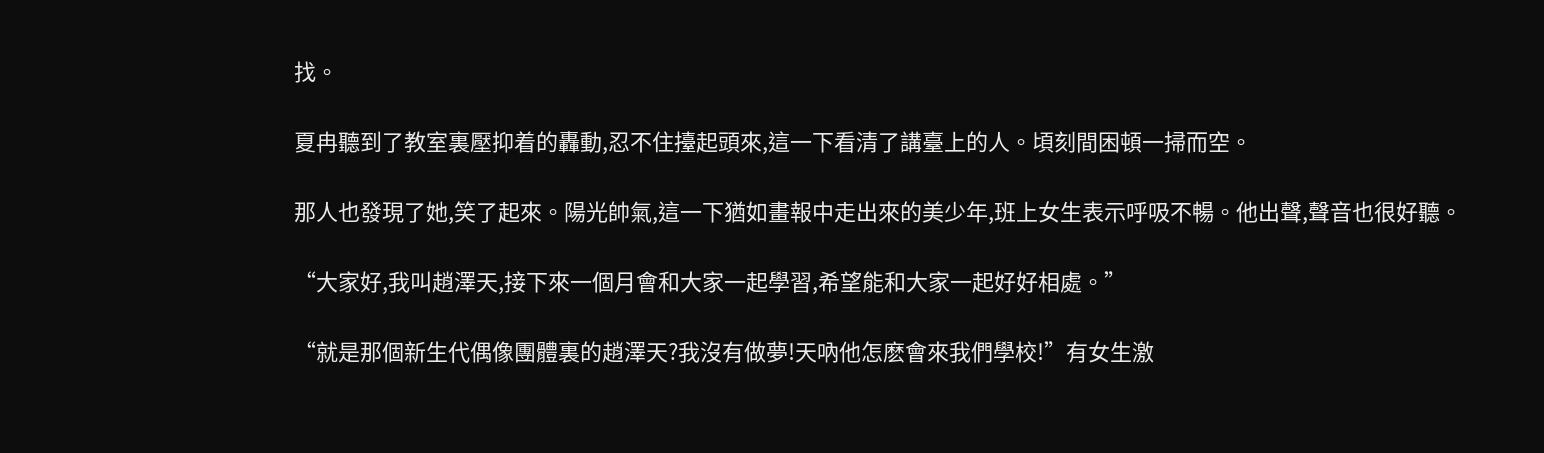找。

夏冉聽到了教室裏壓抑着的轟動,忍不住擡起頭來,這一下看清了講臺上的人。頃刻間困頓一掃而空。

那人也發現了她,笑了起來。陽光帥氣,這一下猶如畫報中走出來的美少年,班上女生表示呼吸不暢。他出聲,聲音也很好聽。

“大家好,我叫趙澤天,接下來一個月會和大家一起學習,希望能和大家一起好好相處。”

“就是那個新生代偶像團體裏的趙澤天?我沒有做夢!天吶他怎麽會來我們學校!”有女生激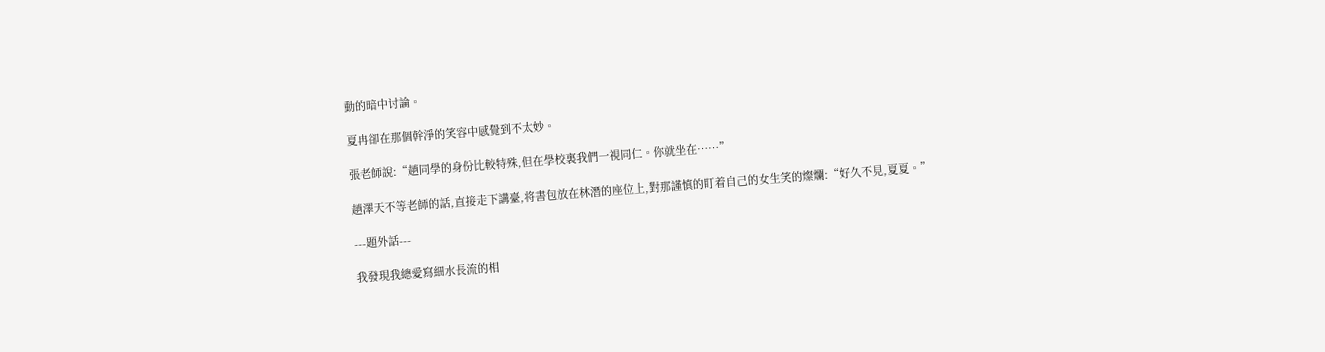動的暗中讨論。

夏冉卻在那個幹淨的笑容中感覺到不太妙。

張老師說:“趙同學的身份比較特殊,但在學校裏我們一視同仁。你就坐在……”

趙澤天不等老師的話,直接走下講臺,将書包放在林潛的座位上,對那謹慎的盯着自己的女生笑的燦爛:“好久不見,夏夏。”

---題外話---

我發現我總愛寫細水長流的相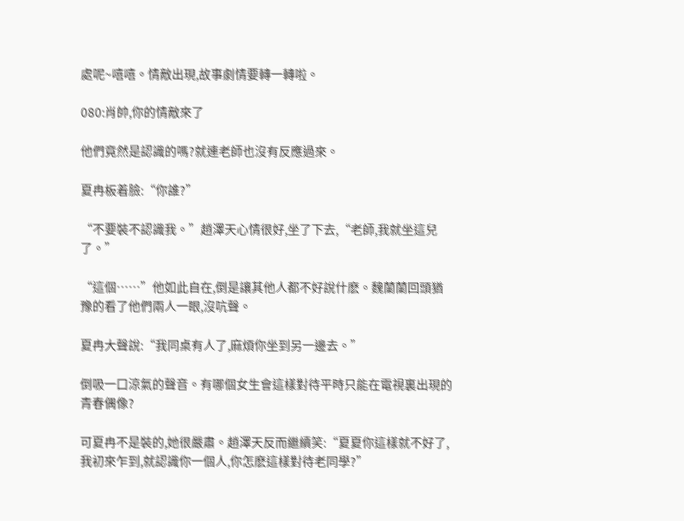處呢~嘻嘻。情敵出現,故事劇情要轉一轉啦。

080:肖帥,你的情敵來了

他們竟然是認識的嗎?就連老師也沒有反應過來。

夏冉板着臉:“你誰?”

“不要裝不認識我。”趙澤天心情很好,坐了下去,“老師,我就坐這兒了。”

“這個……”他如此自在,倒是讓其他人都不好說什麽。魏蘭蘭回頭猶豫的看了他們兩人一眼,沒吭聲。

夏冉大聲說:“我同桌有人了,麻煩你坐到另一邊去。”

倒吸一口涼氣的聲音。有哪個女生會這樣對待平時只能在電視裏出現的青春偶像?

可夏冉不是裝的,她很嚴肅。趙澤天反而繼續笑:“夏夏你這樣就不好了,我初來乍到,就認識你一個人,你怎麽這樣對待老同學?”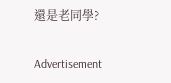還是老同學?

Advertisement